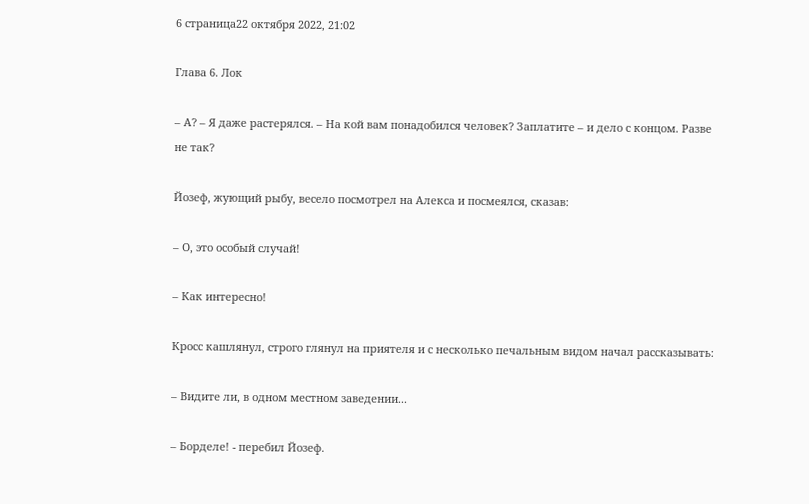6 страница22 октября 2022, 21:02

Глава 6. Лок

– А? – Я даже растерялся. – На кой вам понадобился человек? Заплатите – и дело с концом. Разве не так?

Йозеф, жующий рыбу, весело посмотрел на Алекса и посмеялся, сказав:

– О, это особый случай!

– Как интересно!

Кросс кашлянул, строго глянул на приятеля и с несколько печальным видом начал рассказывать:

– Видите ли, в одном местном заведении...

– Борделе! - перебил Йозеф.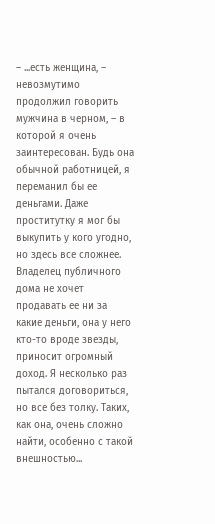– ...есть женщина, – невозмутимо продолжил говорить мужчина в черном, – в которой я очень заинтересован. Будь она обычной работницей, я переманил бы ее деньгами. Даже проститутку я мог бы выкупить у кого угодно, но здесь все сложнее. Владелец публичного дома не хочет продавать ее ни за какие деньги, она у него кто-то вроде звезды, приносит огромный доход. Я несколько раз пытался договориться, но все без толку. Таких, как она, очень сложно найти, особенно с такой внешностью...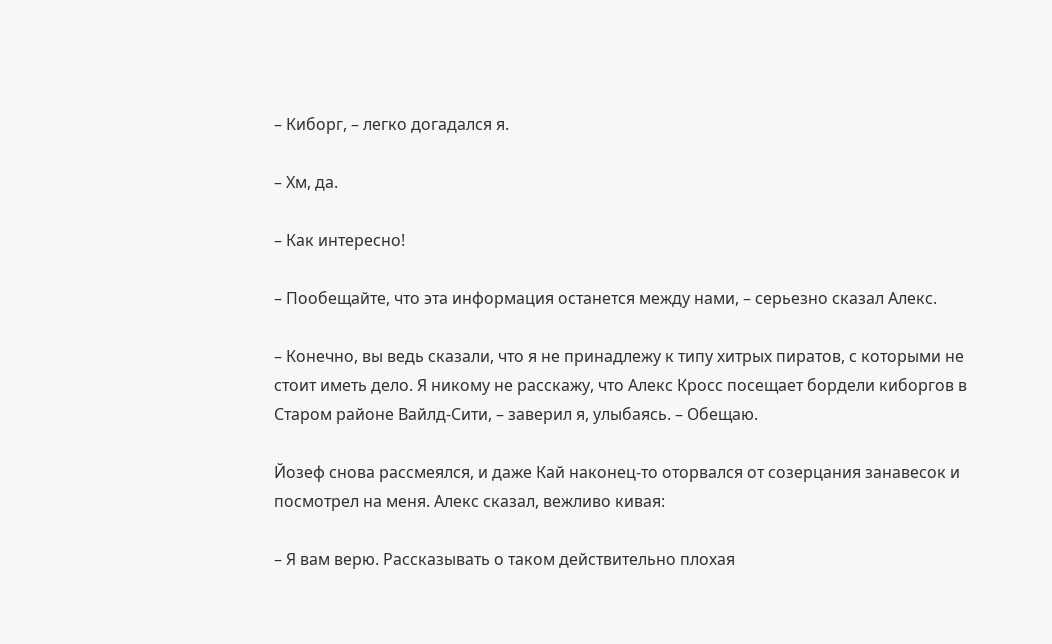– Киборг, – легко догадался я.

– Хм, да.

– Как интересно!

– Пообещайте, что эта информация останется между нами, – серьезно сказал Алекс.

– Конечно, вы ведь сказали, что я не принадлежу к типу хитрых пиратов, с которыми не стоит иметь дело. Я никому не расскажу, что Алекс Кросс посещает бордели киборгов в Старом районе Вайлд-Сити, – заверил я, улыбаясь. – Обещаю.

Йозеф снова рассмеялся, и даже Кай наконец-то оторвался от созерцания занавесок и посмотрел на меня. Алекс сказал, вежливо кивая:

– Я вам верю. Рассказывать о таком действительно плохая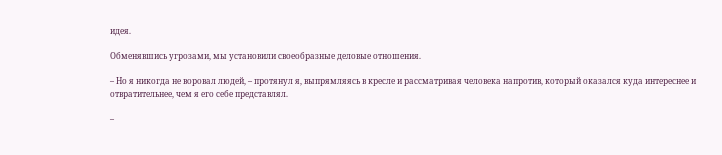идея.

Обменявшись угрозами, мы установили своеобразные деловые отношения.

– Но я никогда не воровал людей, – протянул я, выпрямляясь в кресле и рассматривая человека напротив, который оказался куда интереснее и отвратительнее, чем я его себе представлял.

–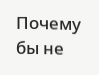Почему бы не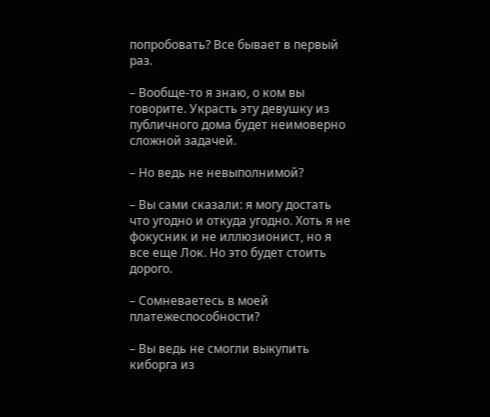попробовать? Все бывает в первый раз.

– Вообще-то я знаю, о ком вы говорите. Украсть эту девушку из публичного дома будет неимоверно сложной задачей.

– Но ведь не невыполнимой?

– Вы сами сказали: я могу достать что угодно и откуда угодно. Хоть я не фокусник и не иллюзионист, но я все еще Лок. Но это будет стоить дорого.

– Сомневаетесь в моей платежеспособности?

– Вы ведь не смогли выкупить киборга из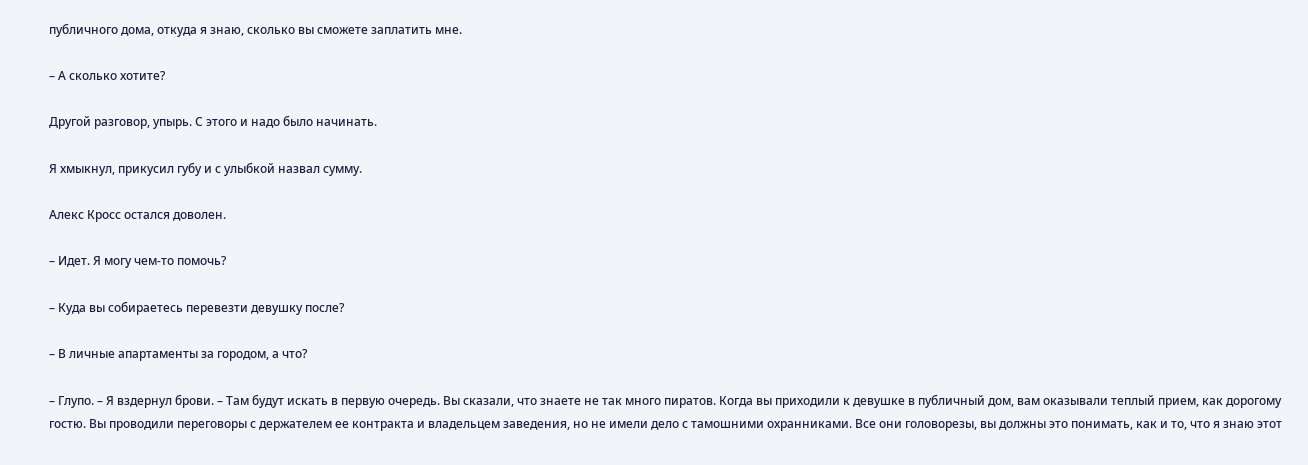публичного дома, откуда я знаю, сколько вы сможете заплатить мне.

– А сколько хотите?

Другой разговор, упырь. С этого и надо было начинать.

Я хмыкнул, прикусил губу и с улыбкой назвал сумму.

Алекс Кросс остался доволен.

– Идет. Я могу чем-то помочь?

– Куда вы собираетесь перевезти девушку после?

– В личные апартаменты за городом, а что?

– Глупо. – Я вздернул брови. – Там будут искать в первую очередь. Вы сказали, что знаете не так много пиратов. Когда вы приходили к девушке в публичный дом, вам оказывали теплый прием, как дорогому гостю. Вы проводили переговоры с держателем ее контракта и владельцем заведения, но не имели дело с тамошними охранниками. Все они головорезы, вы должны это понимать, как и то, что я знаю этот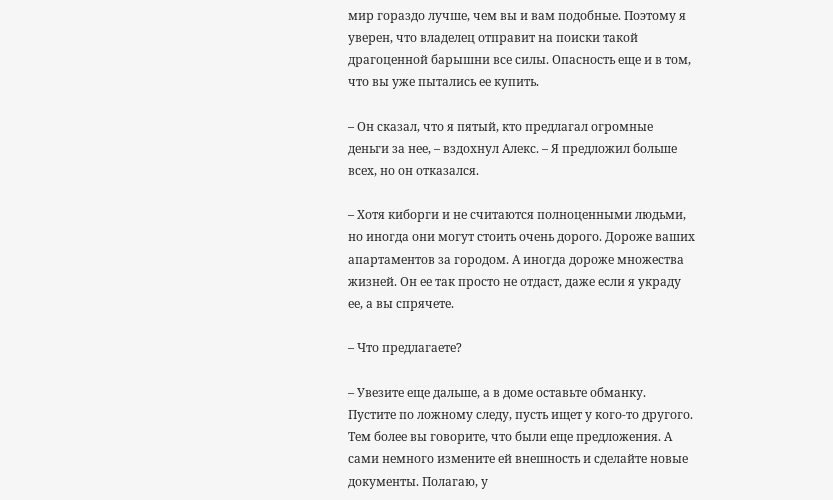мир гораздо лучше, чем вы и вам подобные. Поэтому я уверен, что владелец отправит на поиски такой драгоценной барышни все силы. Опасность еще и в том, что вы уже пытались ее купить.

– Он сказал, что я пятый, кто предлагал огромные деньги за нее, – вздохнул Алекс. – Я предложил больше всех, но он отказался.

– Хотя киборги и не считаются полноценными людьми, но иногда они могут стоить очень дорого. Дороже ваших апартаментов за городом. А иногда дороже множества жизней. Он ее так просто не отдаст, даже если я украду ее, а вы спрячете.

– Что предлагаете?

– Увезите еще дальше, а в доме оставьте обманку. Пустите по ложному следу, пусть ищет у кого-то другого. Тем более вы говорите, что были еще предложения. А сами немного измените ей внешность и сделайте новые документы. Полагаю, у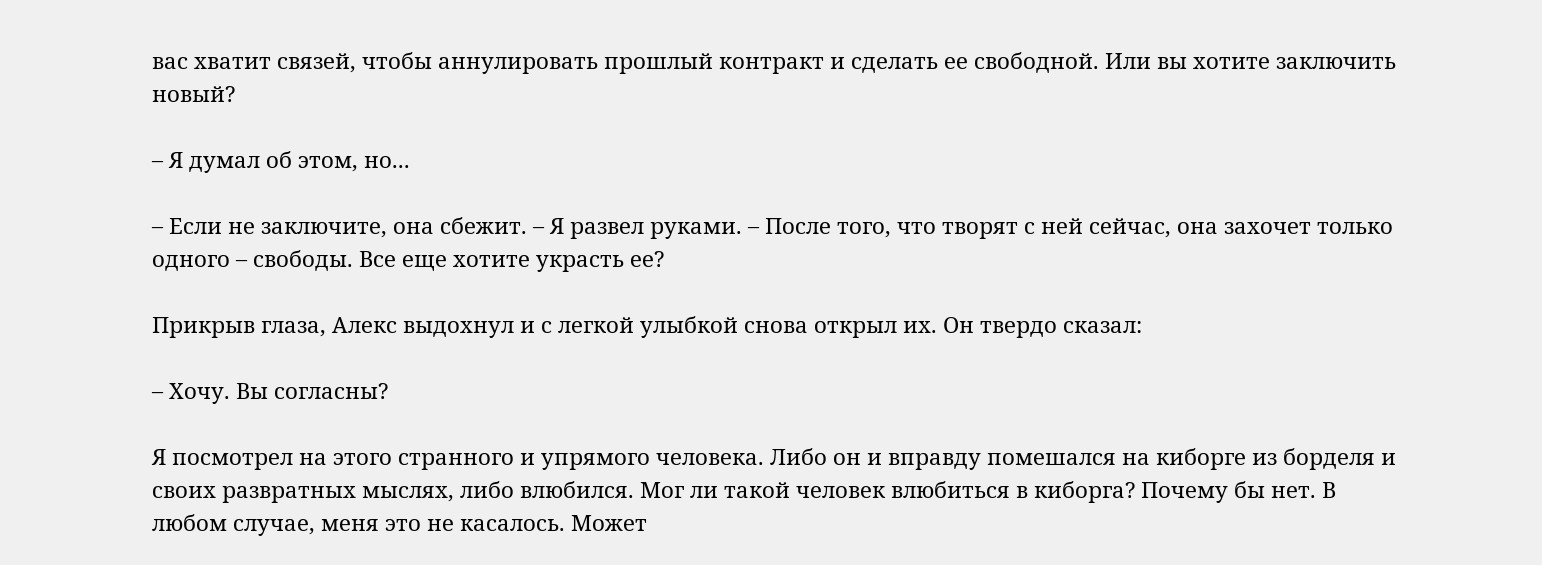вас хватит связей, чтобы аннулировать прошлый контракт и сделать ее свободной. Или вы хотите заключить новый?

– Я думал об этом, но...

– Если не заключите, она сбежит. – Я развел руками. – После того, что творят с ней сейчас, она захочет только одного – свободы. Все еще хотите украсть ее?

Прикрыв глаза, Алекс выдохнул и с легкой улыбкой снова открыл их. Он твердо сказал:

– Хочу. Вы согласны?

Я посмотрел на этого странного и упрямого человека. Либо он и вправду помешался на киборге из борделя и своих развратных мыслях, либо влюбился. Мог ли такой человек влюбиться в киборга? Почему бы нет. В любом случае, меня это не касалось. Может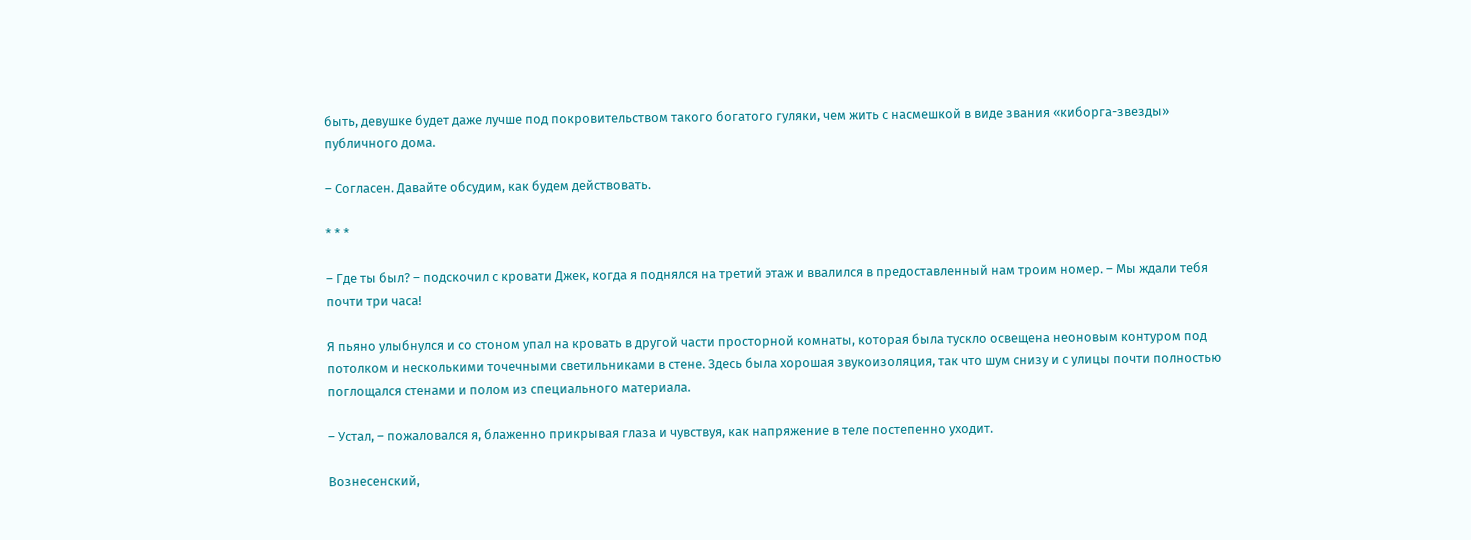быть, девушке будет даже лучше под покровительством такого богатого гуляки, чем жить с насмешкой в виде звания «киборга-звезды» публичного дома.

– Согласен. Давайте обсудим, как будем действовать.

* * *

– Где ты был? – подскочил с кровати Джек, когда я поднялся на третий этаж и ввалился в предоставленный нам троим номер. – Мы ждали тебя почти три часа!

Я пьяно улыбнулся и со стоном упал на кровать в другой части просторной комнаты, которая была тускло освещена неоновым контуром под потолком и несколькими точечными светильниками в стене. Здесь была хорошая звукоизоляция, так что шум снизу и с улицы почти полностью поглощался стенами и полом из специального материала.

– Устал, – пожаловался я, блаженно прикрывая глаза и чувствуя, как напряжение в теле постепенно уходит.

Вознесенский,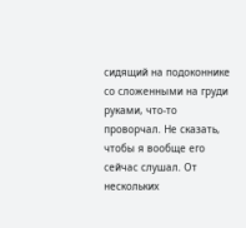сидящий на подоконнике со сложенными на груди руками, что-то проворчал. Не сказать, чтобы я вообще его сейчас слушал. От нескольких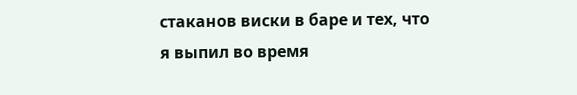стаканов виски в баре и тех, что я выпил во время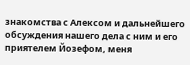знакомства с Алексом и дальнейшего обсуждения нашего дела с ним и его приятелем Йозефом, меня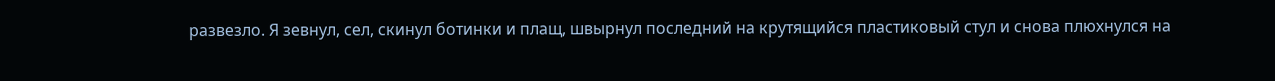развезло. Я зевнул, сел, скинул ботинки и плащ, швырнул последний на крутящийся пластиковый стул и снова плюхнулся на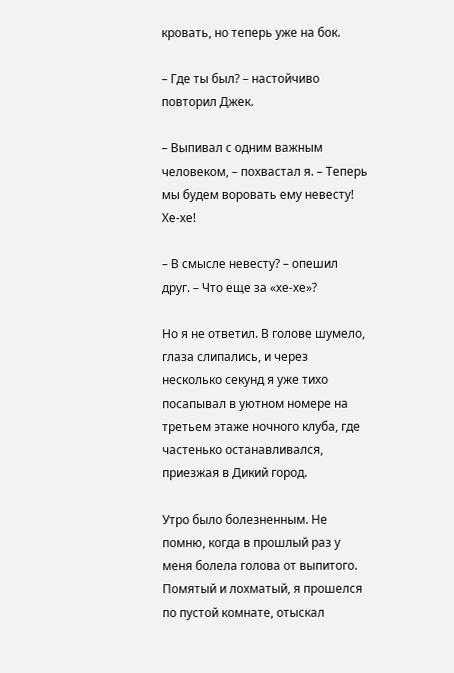кровать, но теперь уже на бок.

– Где ты был? – настойчиво повторил Джек.

– Выпивал с одним важным человеком, – похвастал я. – Теперь мы будем воровать ему невесту! Хе-хе!

– В смысле невесту? – опешил друг. – Что еще за «хе-хе»?

Но я не ответил. В голове шумело, глаза слипались, и через несколько секунд я уже тихо посапывал в уютном номере на третьем этаже ночного клуба, где частенько останавливался, приезжая в Дикий город.

Утро было болезненным. Не помню, когда в прошлый раз у меня болела голова от выпитого. Помятый и лохматый, я прошелся по пустой комнате, отыскал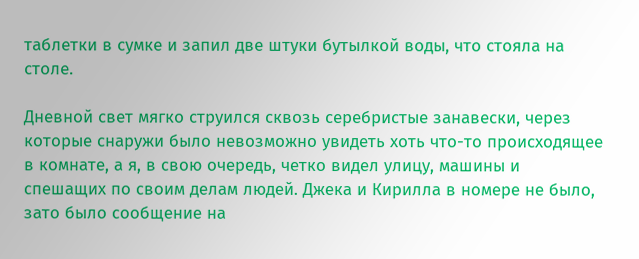таблетки в сумке и запил две штуки бутылкой воды, что стояла на столе.

Дневной свет мягко струился сквозь серебристые занавески, через которые снаружи было невозможно увидеть хоть что-то происходящее в комнате, а я, в свою очередь, четко видел улицу, машины и спешащих по своим делам людей. Джека и Кирилла в номере не было, зато было сообщение на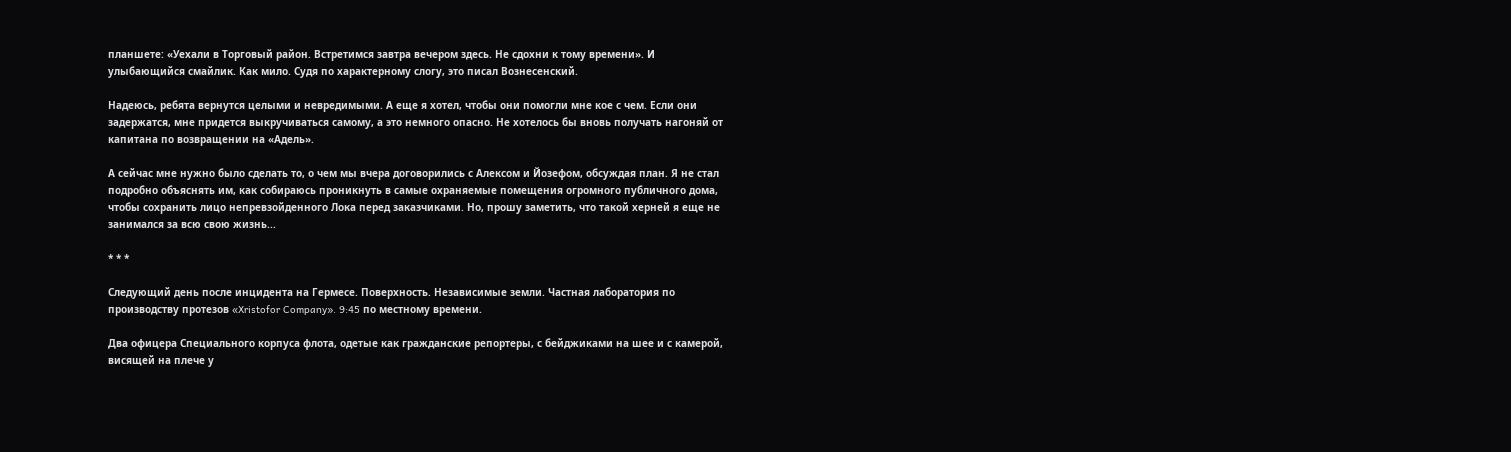планшете: «Уехали в Торговый район. Встретимся завтра вечером здесь. Не сдохни к тому времени». И улыбающийся смайлик. Как мило. Судя по характерному слогу, это писал Вознесенский.

Надеюсь, ребята вернутся целыми и невредимыми. А еще я хотел, чтобы они помогли мне кое с чем. Если они задержатся, мне придется выкручиваться самому, а это немного опасно. Не хотелось бы вновь получать нагоняй от капитана по возвращении на «Адель».

А сейчас мне нужно было сделать то, о чем мы вчера договорились с Алексом и Йозефом, обсуждая план. Я не стал подробно объяснять им, как собираюсь проникнуть в самые охраняемые помещения огромного публичного дома, чтобы сохранить лицо непревзойденного Лока перед заказчиками. Но, прошу заметить, что такой херней я еще не занимался за всю свою жизнь...

* * *

Следующий день после инцидента на Гермесе. Поверхность. Независимые земли. Частная лаборатория по производству протезов «Xristofor Company». 9:45 по местному времени.

Два офицера Специального корпуса флота, одетые как гражданские репортеры, с бейджиками на шее и с камерой, висящей на плече у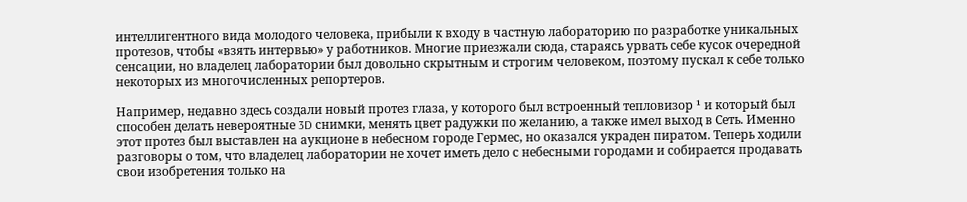интеллигентного вида молодого человека, прибыли к входу в частную лабораторию по разработке уникальных протезов, чтобы «взять интервью» у работников. Многие приезжали сюда, стараясь урвать себе кусок очередной сенсации, но владелец лаборатории был довольно скрытным и строгим человеком, поэтому пускал к себе только некоторых из многочисленных репортеров.

Например, недавно здесь создали новый протез глаза, у которого был встроенный тепловизор ¹ и который был способен делать невероятные 3D снимки, менять цвет радужки по желанию, а также имел выход в Сеть. Именно этот протез был выставлен на аукционе в небесном городе Гермес, но оказался украден пиратом. Теперь ходили разговоры о том, что владелец лаборатории не хочет иметь дело с небесными городами и собирается продавать свои изобретения только на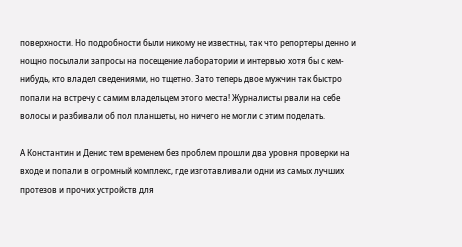поверхности. Но подробности были никому не известны, так что репортеры денно и нощно посылали запросы на посещение лаборатории и интервью хотя бы с кем-нибудь, кто владел сведениями, но тщетно. Зато теперь двое мужчин так быстро попали на встречу с самим владельцем этого места! Журналисты рвали на себе волосы и разбивали об пол планшеты, но ничего не могли с этим поделать.

А Константин и Денис тем временем без проблем прошли два уровня проверки на входе и попали в огромный комплекс, где изготавливали одни из самых лучших протезов и прочих устройств для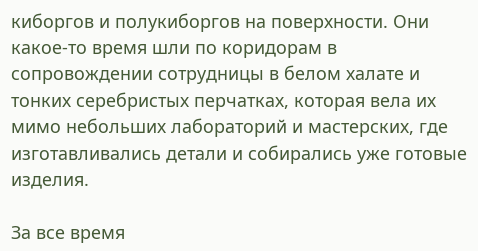киборгов и полукиборгов на поверхности. Они какое-то время шли по коридорам в сопровождении сотрудницы в белом халате и тонких серебристых перчатках, которая вела их мимо небольших лабораторий и мастерских, где изготавливались детали и собирались уже готовые изделия.

За все время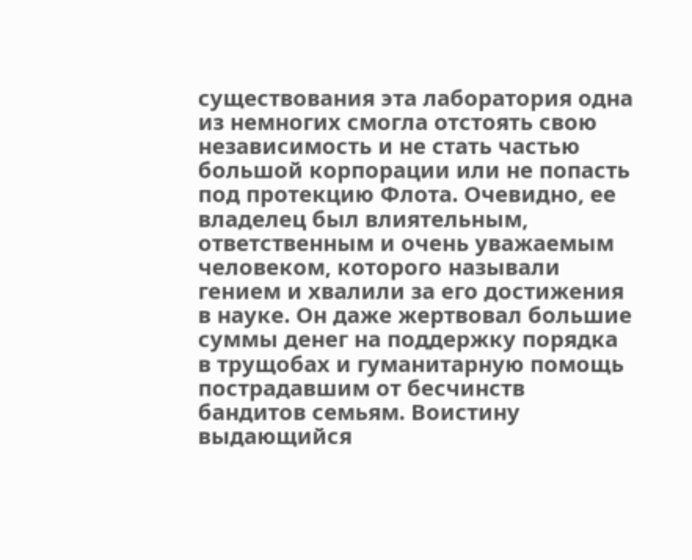существования эта лаборатория одна из немногих смогла отстоять свою независимость и не стать частью большой корпорации или не попасть под протекцию Флота. Очевидно, ее владелец был влиятельным, ответственным и очень уважаемым человеком, которого называли гением и хвалили за его достижения в науке. Он даже жертвовал большие суммы денег на поддержку порядка в трущобах и гуманитарную помощь пострадавшим от бесчинств бандитов семьям. Воистину выдающийся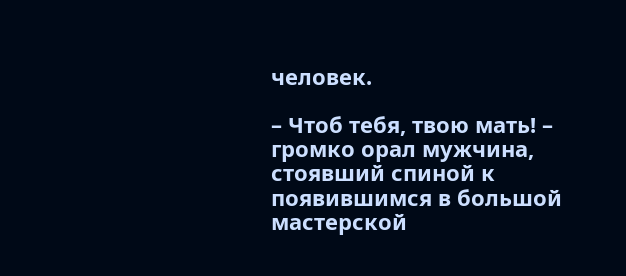человек.

– Чтоб тебя, твою мать! – громко орал мужчина, стоявший спиной к появившимся в большой мастерской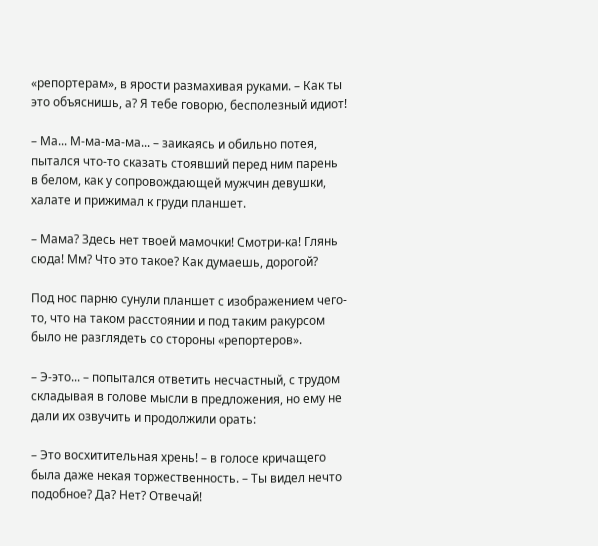«репортерам», в ярости размахивая руками. – Как ты это объяснишь, а? Я тебе говорю, бесполезный идиот!

– Ма... М-ма-ма-ма... – заикаясь и обильно потея, пытался что-то сказать стоявший перед ним парень в белом, как у сопровождающей мужчин девушки, халате и прижимал к груди планшет.

– Мама? Здесь нет твоей мамочки! Смотри-ка! Глянь сюда! Мм? Что это такое? Как думаешь, дорогой?

Под нос парню сунули планшет с изображением чего-то, что на таком расстоянии и под таким ракурсом было не разглядеть со стороны «репортеров».

– Э-это... – попытался ответить несчастный, с трудом складывая в голове мысли в предложения, но ему не дали их озвучить и продолжили орать:

– Это восхитительная хрень! – в голосе кричащего была даже некая торжественность. – Ты видел нечто подобное? Да? Нет? Отвечай!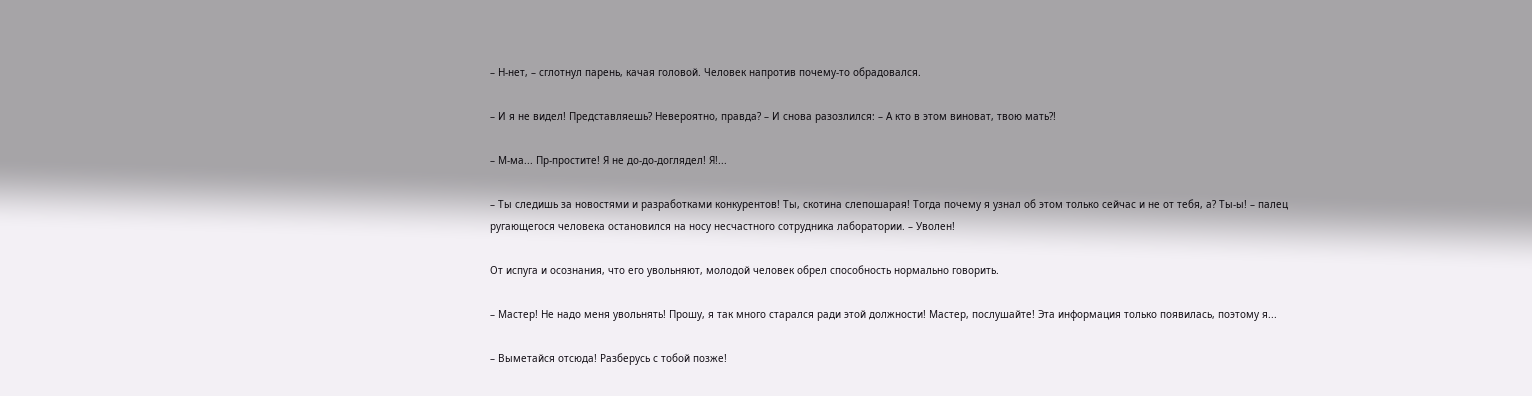– Н-нет, – сглотнул парень, качая головой. Человек напротив почему-то обрадовался.

– И я не видел! Представляешь? Невероятно, правда? – И снова разозлился: – А кто в этом виноват, твою мать?!

– М-ма... Пр-простите! Я не до-до-доглядел! Я!...

– Ты следишь за новостями и разработками конкурентов! Ты, скотина слепошарая! Тогда почему я узнал об этом только сейчас и не от тебя, а? Ты-ы! – палец ругающегося человека остановился на носу несчастного сотрудника лаборатории. – Уволен!

От испуга и осознания, что его увольняют, молодой человек обрел способность нормально говорить.

– Мастер! Не надо меня увольнять! Прошу, я так много старался ради этой должности! Мастер, послушайте! Эта информация только появилась, поэтому я...

– Выметайся отсюда! Разберусь с тобой позже!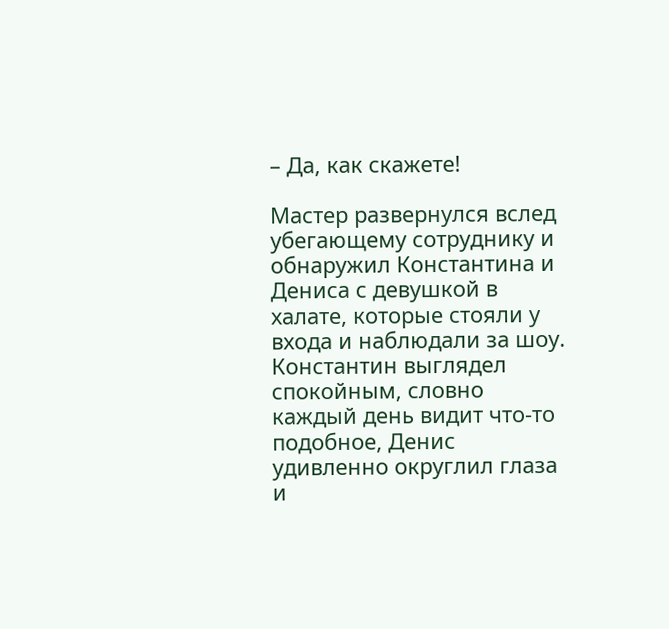– Да, как скажете!

Мастер развернулся вслед убегающему сотруднику и обнаружил Константина и Дениса с девушкой в халате, которые стояли у входа и наблюдали за шоу. Константин выглядел спокойным, словно каждый день видит что-то подобное, Денис удивленно округлил глаза и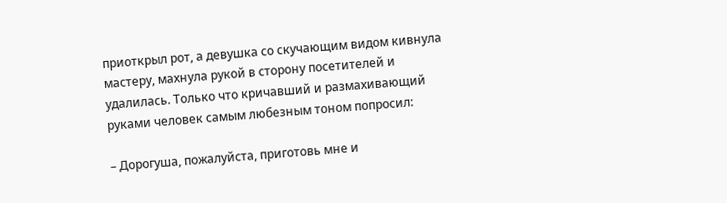приоткрыл рот, а девушка со скучающим видом кивнула мастеру, махнула рукой в сторону посетителей и удалилась. Только что кричавший и размахивающий руками человек самым любезным тоном попросил:

– Дорогуша, пожалуйста, приготовь мне и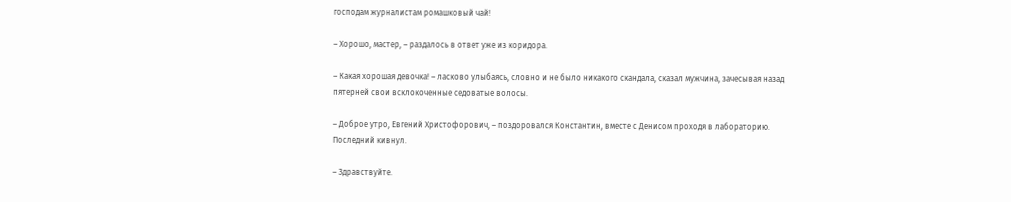господам журналистам ромашковый чай!

– Хорошо, мастер, – раздалось в ответ уже из коридора.

– Какая хорошая девочка! – ласково улыбаясь, словно и не было никакого скандала, сказал мужчина, зачесывая назад пятерней свои всклокоченные седоватые волосы.

– Доброе утро, Евгений Христофорович, – поздоровался Константин, вместе с Денисом проходя в лабораторию. Последний кивнул.

– Здравствуйте.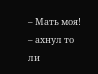– Мать моя! – ахнул то ли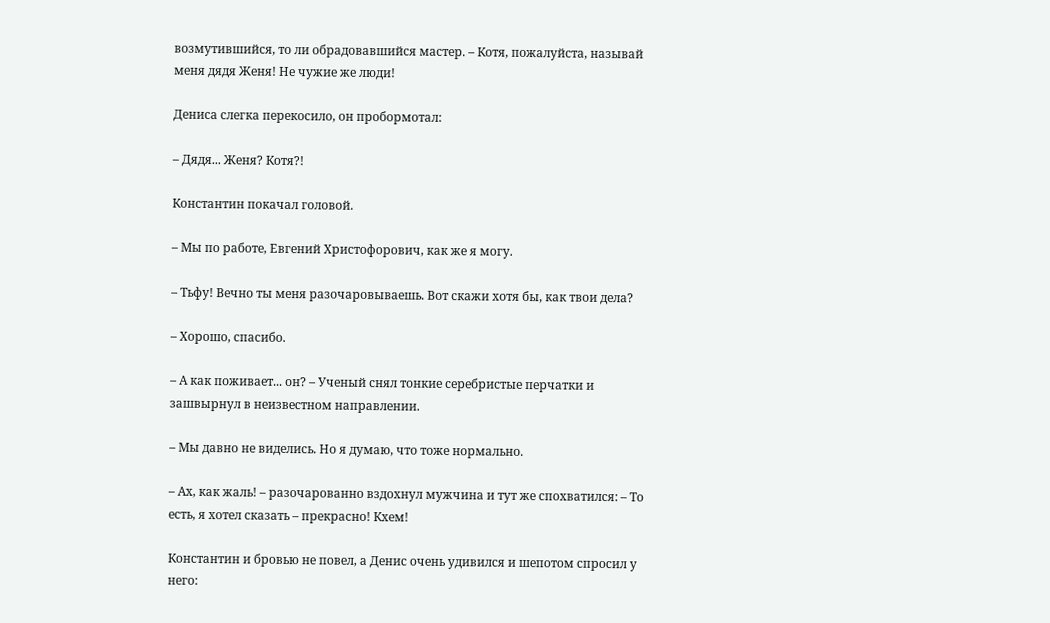возмутившийся, то ли обрадовавшийся мастер. – Котя, пожалуйста, называй меня дядя Женя! Не чужие же люди!

Дениса слегка перекосило, он пробормотал:

– Дядя... Женя? Котя?!

Константин покачал головой.

– Мы по работе, Евгений Христофорович, как же я могу.

– Тьфу! Вечно ты меня разочаровываешь. Вот скажи хотя бы, как твои дела?

– Хорошо, спасибо.

– А как поживает... он? – Ученый снял тонкие серебристые перчатки и зашвырнул в неизвестном направлении.

– Мы давно не виделись. Но я думаю, что тоже нормально.

– Ах, как жаль! – разочарованно вздохнул мужчина и тут же спохватился: – То есть, я хотел сказать – прекрасно! Кхем!

Константин и бровью не повел, а Денис очень удивился и шепотом спросил у него: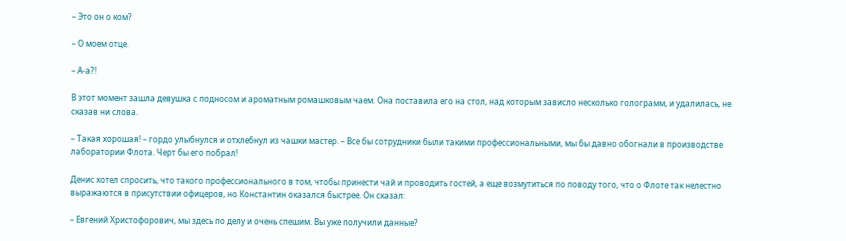– Это он о ком?

– О моем отце.

– А-а?!

В этот момент зашла девушка с подносом и ароматным ромашковым чаем. Она поставила его на стол, над которым зависло несколько голограмм, и удалилась, не сказав ни слова.

– Такая хорошая! – гордо улыбнулся и отхлебнул из чашки мастер. – Все бы сотрудники были такими профессиональными, мы бы давно обогнали в производстве лаборатории Флота. Черт бы его побрал!

Денис хотел спросить, что такого профессионального в том, чтобы принести чай и проводить гостей, а еще возмутиться по поводу того, что о Флоте так нелестно выражаются в присутствии офицеров, но Константин оказался быстрее. Он сказал:

– Евгений Христофорович, мы здесь по делу и очень спешим. Вы уже получили данные?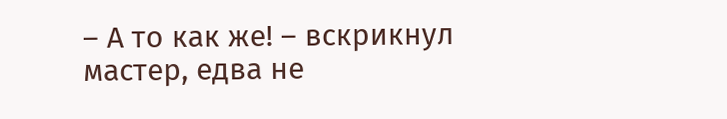– А то как же! – вскрикнул мастер, едва не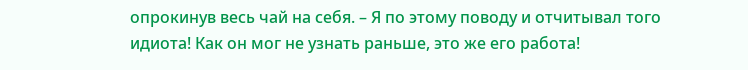опрокинув весь чай на себя. – Я по этому поводу и отчитывал того идиота! Как он мог не узнать раньше, это же его работа!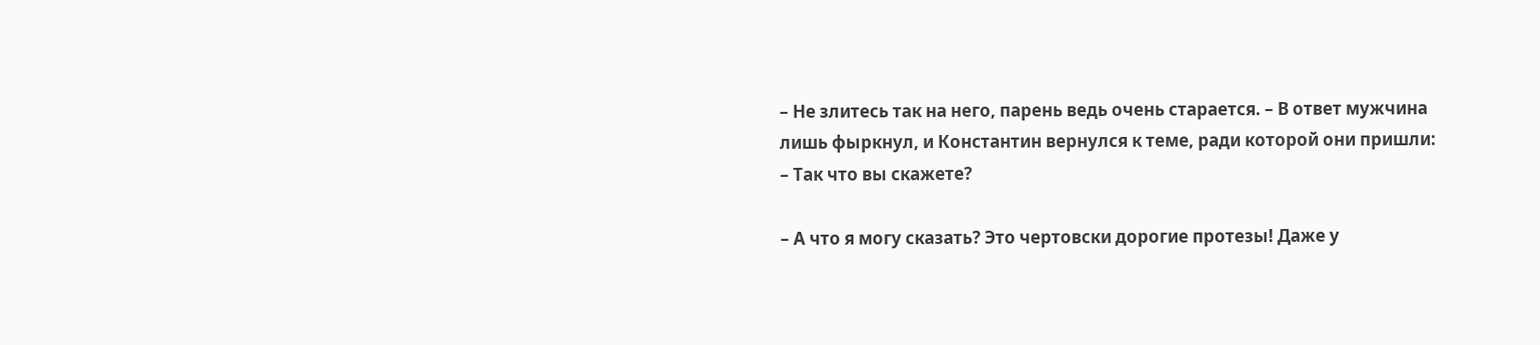– Не злитесь так на него, парень ведь очень старается. – В ответ мужчина лишь фыркнул, и Константин вернулся к теме, ради которой они пришли: – Так что вы скажете?

– А что я могу сказать? Это чертовски дорогие протезы! Даже у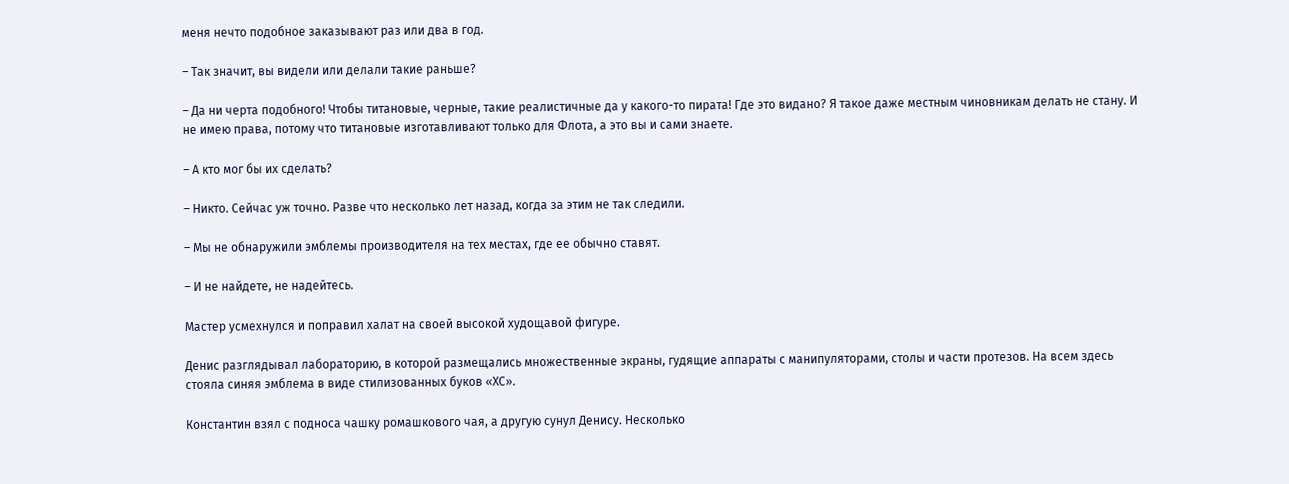меня нечто подобное заказывают раз или два в год.

– Так значит, вы видели или делали такие раньше?

– Да ни черта подобного! Чтобы титановые, черные, такие реалистичные да у какого-то пирата! Где это видано? Я такое даже местным чиновникам делать не стану. И не имею права, потому что титановые изготавливают только для Флота, а это вы и сами знаете.

– А кто мог бы их сделать?

– Никто. Сейчас уж точно. Разве что несколько лет назад, когда за этим не так следили.

– Мы не обнаружили эмблемы производителя на тех местах, где ее обычно ставят.

– И не найдете, не надейтесь.

Мастер усмехнулся и поправил халат на своей высокой худощавой фигуре.

Денис разглядывал лабораторию, в которой размещались множественные экраны, гудящие аппараты с манипуляторами, столы и части протезов. На всем здесь стояла синяя эмблема в виде стилизованных буков «ХC».

Константин взял с подноса чашку ромашкового чая, а другую сунул Денису. Несколько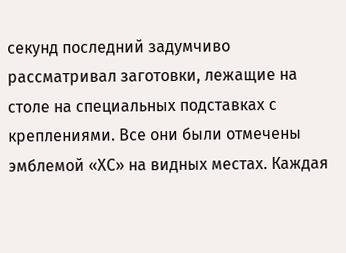секунд последний задумчиво рассматривал заготовки, лежащие на столе на специальных подставках с креплениями. Все они были отмечены эмблемой «ХС» на видных местах. Каждая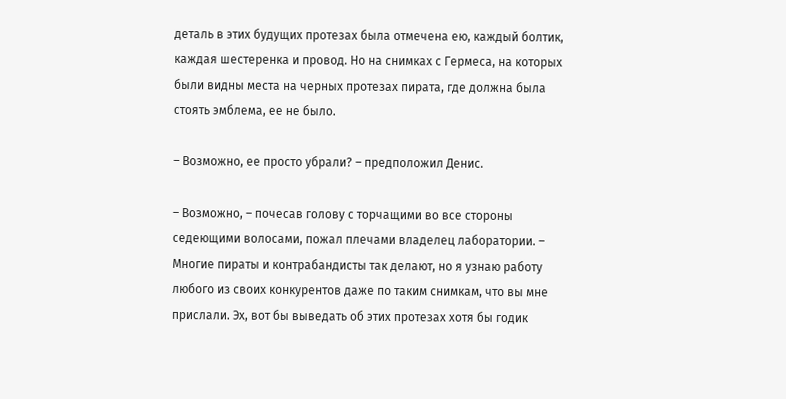деталь в этих будущих протезах была отмечена ею, каждый болтик, каждая шестеренка и провод. Но на снимках с Гермеса, на которых были видны места на черных протезах пирата, где должна была стоять эмблема, ее не было.

– Возможно, ее просто убрали? – предположил Денис.

– Возможно, – почесав голову с торчащими во все стороны седеющими волосами, пожал плечами владелец лаборатории. – Многие пираты и контрабандисты так делают, но я узнаю работу любого из своих конкурентов даже по таким снимкам, что вы мне прислали. Эх, вот бы выведать об этих протезах хотя бы годик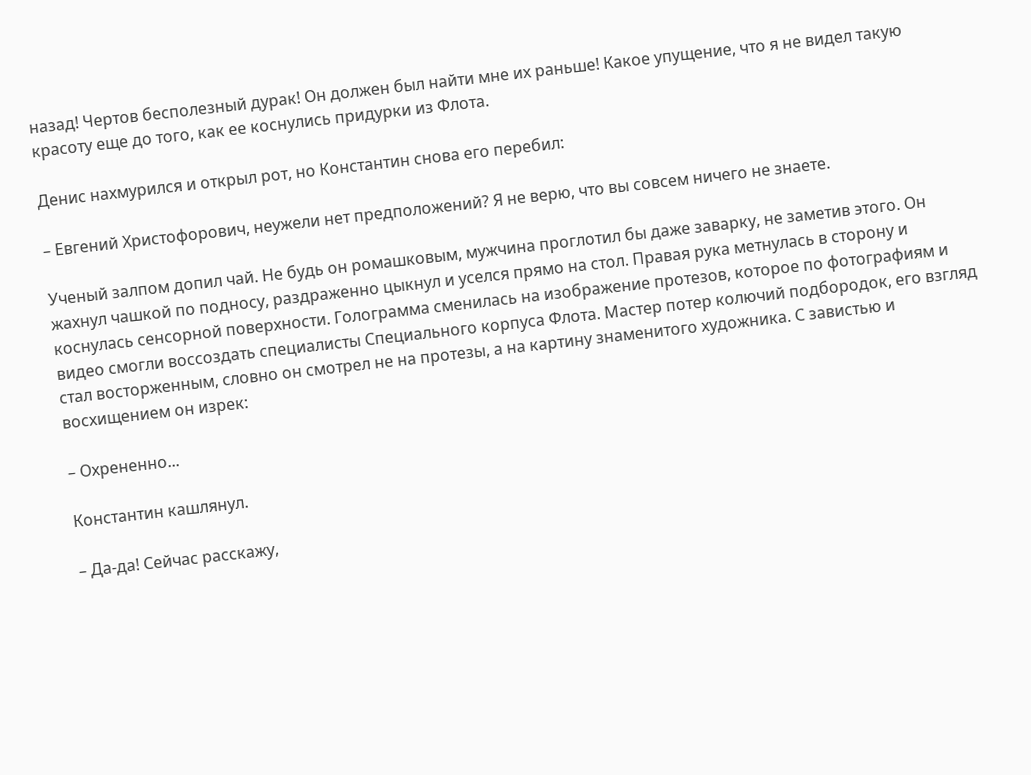назад! Чертов бесполезный дурак! Он должен был найти мне их раньше! Какое упущение, что я не видел такую красоту еще до того, как ее коснулись придурки из Флота.

Денис нахмурился и открыл рот, но Константин снова его перебил:

– Евгений Христофорович, неужели нет предположений? Я не верю, что вы совсем ничего не знаете.

Ученый залпом допил чай. Не будь он ромашковым, мужчина проглотил бы даже заварку, не заметив этого. Он жахнул чашкой по подносу, раздраженно цыкнул и уселся прямо на стол. Правая рука метнулась в сторону и коснулась сенсорной поверхности. Голограмма сменилась на изображение протезов, которое по фотографиям и видео смогли воссоздать специалисты Специального корпуса Флота. Мастер потер колючий подбородок, его взгляд стал восторженным, словно он смотрел не на протезы, а на картину знаменитого художника. С завистью и восхищением он изрек:

– Охрененно...

Константин кашлянул.

– Да-да! Сейчас расскажу,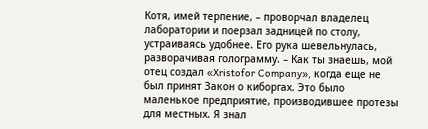Котя, имей терпение, – проворчал владелец лаборатории и поерзал задницей по столу, устраиваясь удобнее. Его рука шевельнулась, разворачивая голограмму. – Как ты знаешь, мой отец создал «Xristofor Company», когда еще не был принят Закон о киборгах. Это было маленькое предприятие, производившее протезы для местных. Я знал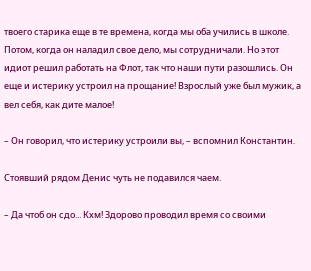твоего старика еще в те времена, когда мы оба учились в школе. Потом, когда он наладил свое дело, мы сотрудничали. Но этот идиот решил работать на Флот, так что наши пути разошлись. Он еще и истерику устроил на прощание! Взрослый уже был мужик, а вел себя, как дите малое!

– Он говорил, что истерику устроили вы, – вспомнил Константин.

Стоявший рядом Денис чуть не подавился чаем.

– Да чтоб он сдо... Кхм! Здорово проводил время со своими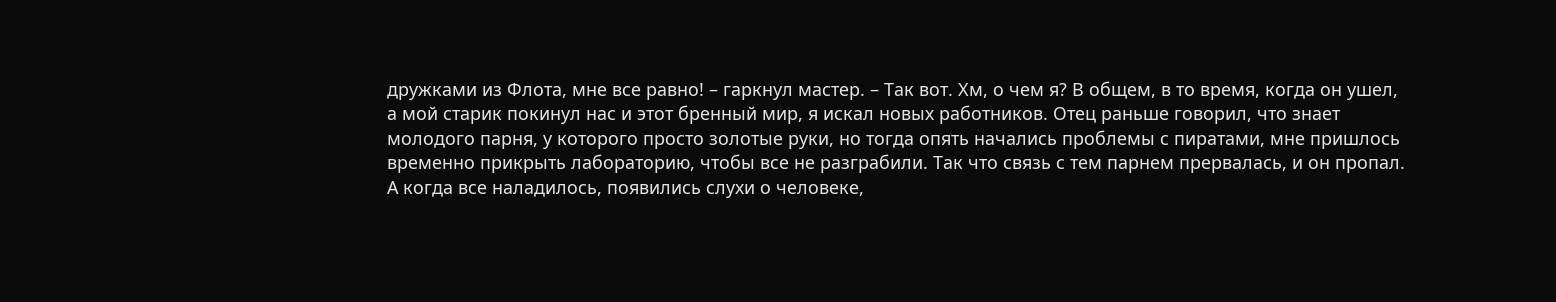дружками из Флота, мне все равно! – гаркнул мастер. – Так вот. Хм, о чем я? В общем, в то время, когда он ушел, а мой старик покинул нас и этот бренный мир, я искал новых работников. Отец раньше говорил, что знает молодого парня, у которого просто золотые руки, но тогда опять начались проблемы с пиратами, мне пришлось временно прикрыть лабораторию, чтобы все не разграбили. Так что связь с тем парнем прервалась, и он пропал. А когда все наладилось, появились слухи о человеке,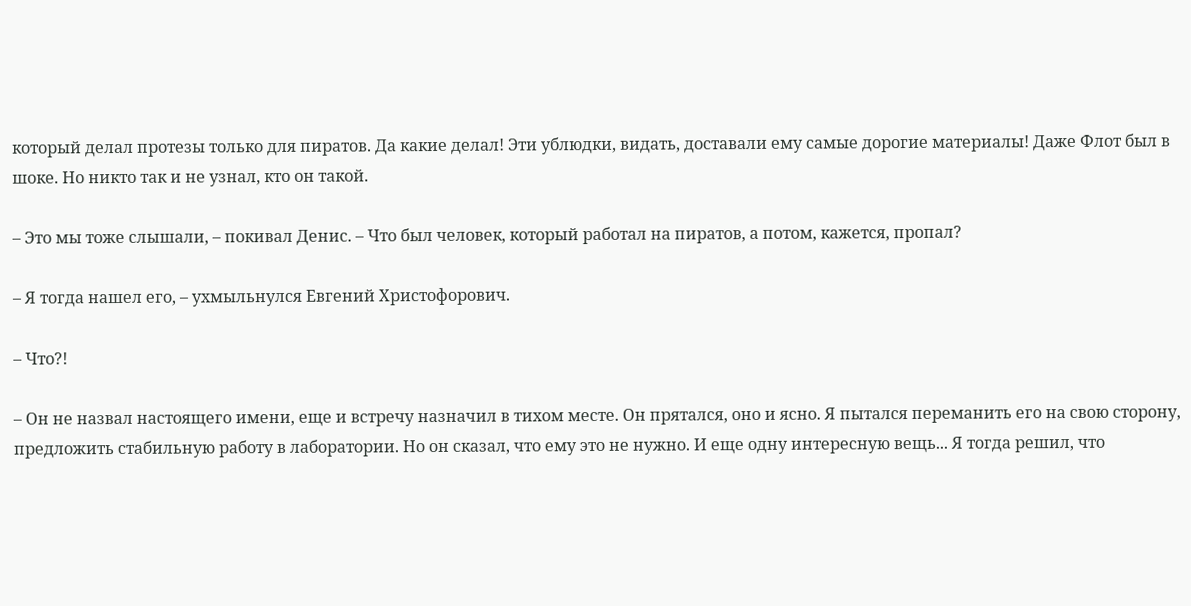который делал протезы только для пиратов. Да какие делал! Эти ублюдки, видать, доставали ему самые дорогие материалы! Даже Флот был в шоке. Но никто так и не узнал, кто он такой.

– Это мы тоже слышали, – покивал Денис. – Что был человек, который работал на пиратов, а потом, кажется, пропал?

– Я тогда нашел его, – ухмыльнулся Евгений Христофорович.

– Что?!

– Он не назвал настоящего имени, еще и встречу назначил в тихом месте. Он прятался, оно и ясно. Я пытался переманить его на свою сторону, предложить стабильную работу в лаборатории. Но он сказал, что ему это не нужно. И еще одну интересную вещь... Я тогда решил, что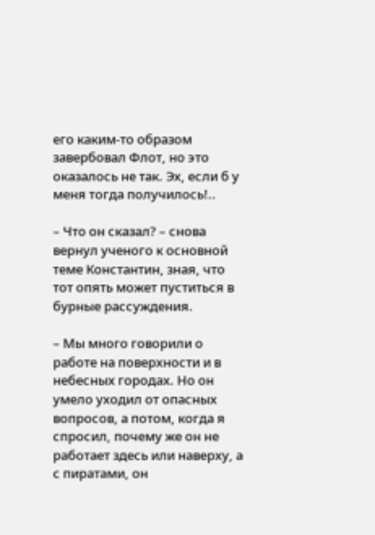его каким-то образом завербовал Флот, но это оказалось не так. Эх, если б у меня тогда получилось!..

– Что он сказал? – снова вернул ученого к основной теме Константин, зная, что тот опять может пуститься в бурные рассуждения.

– Мы много говорили о работе на поверхности и в небесных городах. Но он умело уходил от опасных вопросов, а потом, когда я спросил, почему же он не работает здесь или наверху, а с пиратами, он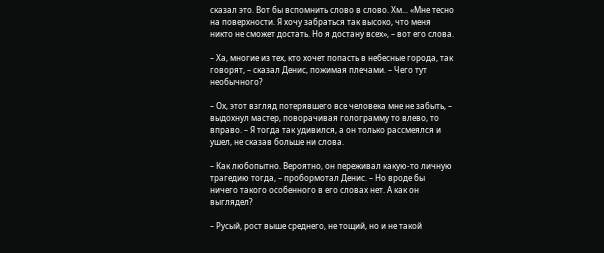сказал это. Вот бы вспомнить слово в слово. Хм... «Мне тесно на поверхности. Я хочу забраться так высоко, что меня никто не сможет достать. Но я достану всех», – вот его слова.

– Ха, многие из тех, кто хочет попасть в небесные города, так говорят, – сказал Денис, пожимая плечами. – Чего тут необычного?

– Ох, этот взгляд потерявшего все человека мне не забыть, – выдохнул мастер, поворачивая голограмму то влево, то вправо. – Я тогда так удивился, а он только рассмеялся и ушел, не сказав больше ни слова.

– Как любопытно. Вероятно, он переживал какую-то личную трагедию тогда, – пробормотал Денис. – Но вроде бы ничего такого особенного в его словах нет. А как он выглядел?

– Русый, рост выше среднего, не тощий, но и не такой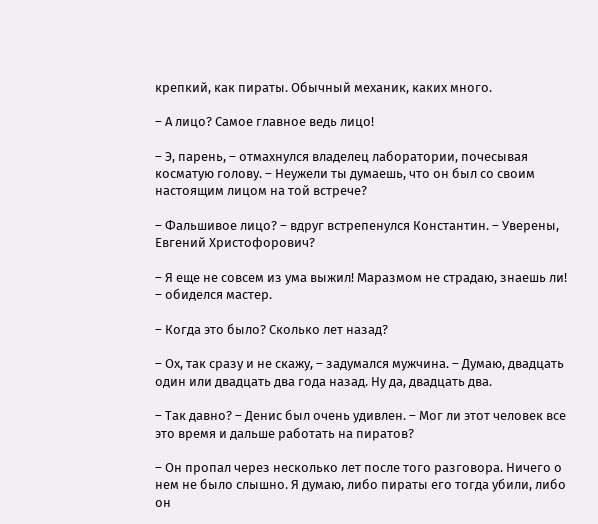крепкий, как пираты. Обычный механик, каких много.

– А лицо? Самое главное ведь лицо!

– Э, парень, – отмахнулся владелец лаборатории, почесывая косматую голову. – Неужели ты думаешь, что он был со своим настоящим лицом на той встрече?

– Фальшивое лицо? – вдруг встрепенулся Константин. – Уверены, Евгений Христофорович?

– Я еще не совсем из ума выжил! Маразмом не страдаю, знаешь ли! – обиделся мастер.

– Когда это было? Сколько лет назад?

– Ох, так сразу и не скажу, – задумался мужчина. – Думаю, двадцать один или двадцать два года назад. Ну да, двадцать два.

– Так давно? – Денис был очень удивлен. – Мог ли этот человек все это время и дальше работать на пиратов?

– Он пропал через несколько лет после того разговора. Ничего о нем не было слышно. Я думаю, либо пираты его тогда убили, либо он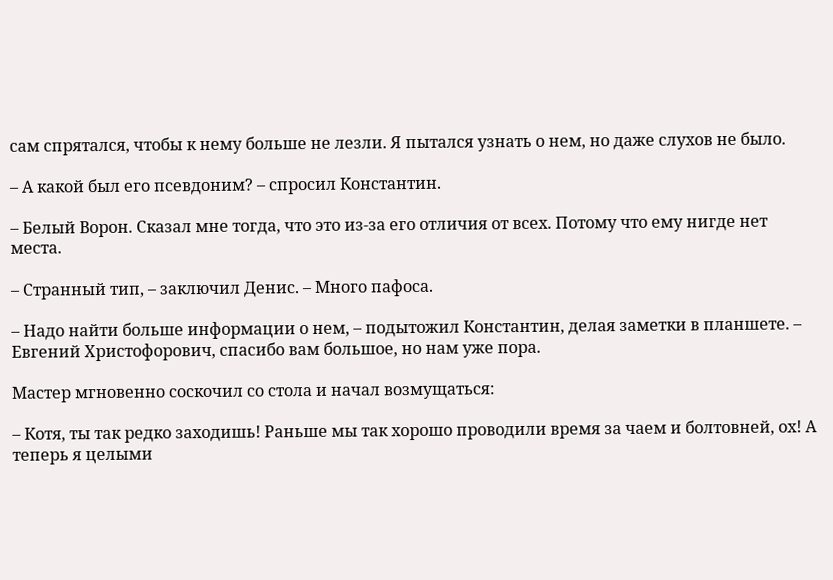сам спрятался, чтобы к нему больше не лезли. Я пытался узнать о нем, но даже слухов не было.

– А какой был его псевдоним? – спросил Константин.

– Белый Ворон. Сказал мне тогда, что это из-за его отличия от всех. Потому что ему нигде нет места.

– Странный тип, – заключил Денис. – Много пафоса.

– Надо найти больше информации о нем, – подытожил Константин, делая заметки в планшете. – Евгений Христофорович, спасибо вам большое, но нам уже пора.

Мастер мгновенно соскочил со стола и начал возмущаться:

– Котя, ты так редко заходишь! Раньше мы так хорошо проводили время за чаем и болтовней, ох! А теперь я целыми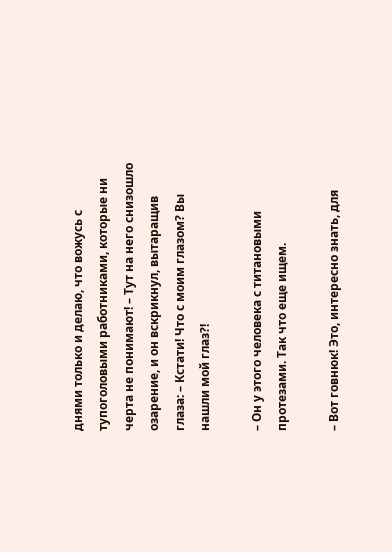днями только и делаю, что вожусь с тупоголовыми работниками, которые ни черта не понимают! – Тут на него снизошло озарение, и он вскрикнул, вытаращив глаза: – Кстати! Что с моим глазом? Вы нашли мой глаз?!

– Он у этого человека с титановыми протезами. Так что еще ищем.

– Вот говнюк! Это, интересно знать, для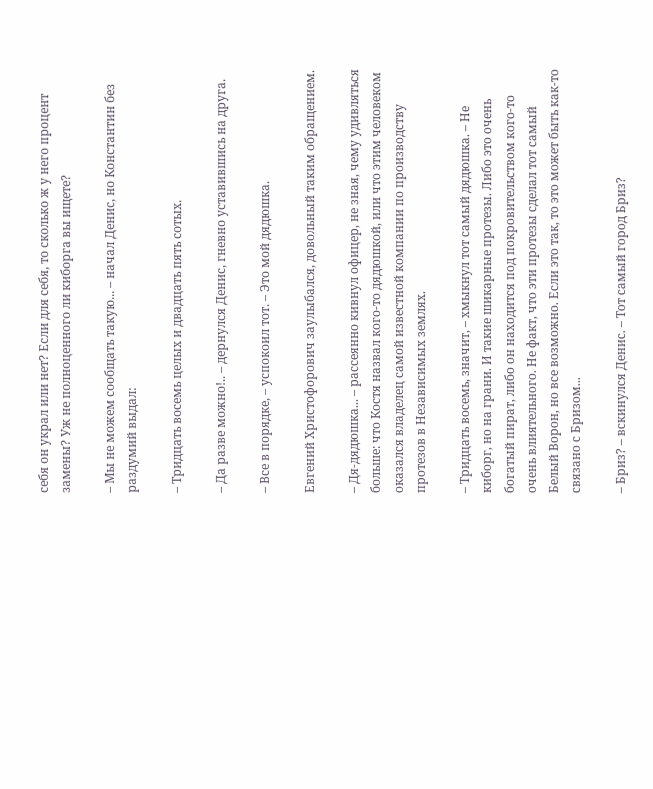себя он украл или нет? Если для себя, то сколько ж у него процент замены? Уж не полноценного ли киборга вы ищете?

– Мы не можем сообщать такую... – начал Денис, но Константин без раздумий выдал:

– Тридцать восемь целых и двадцать пять сотых.

– Да разве можно!.. – дернулся Денис, гневно уставившись на друга.

– Все в порядке, – успокоил тот. – Это мой дядюшка.

Евгений Христофорович заулыбался, довольный таким обращением.

– Дя-дядюшка... – рассеянно кивнул офицер, не зная, чему удивляться больше: что Костя назвал кого-то дядюшкой, или что этим человеком оказался владелец самой известной компании по производству протезов в Независимых землях.

– Тридцать восемь, значит, – хмыкнул тот самый дядюшка. – Не киборг, но на грани. И такие шикарные протезы. Либо это очень богатый пират, либо он находится под покровительством кого-то очень влиятельного. Не факт, что эти протезы сделал тот самый Белый Ворон, но все возможно. Если это так, то это может быть как-то связано с Бризом...

– Бриз? – вскинулся Денис. – Тот самый город Бриз?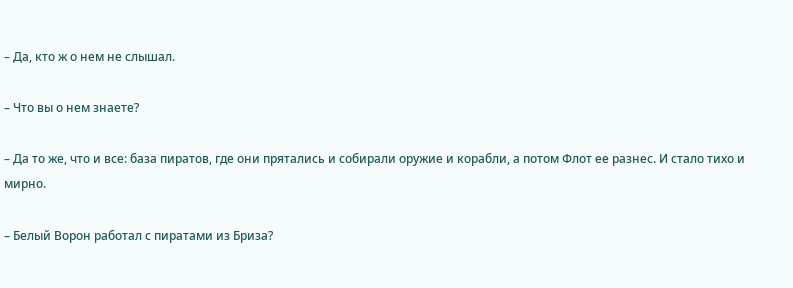– Да, кто ж о нем не слышал.

– Что вы о нем знаете?

– Да то же, что и все: база пиратов, где они прятались и собирали оружие и корабли, а потом Флот ее разнес. И стало тихо и мирно.

– Белый Ворон работал с пиратами из Бриза?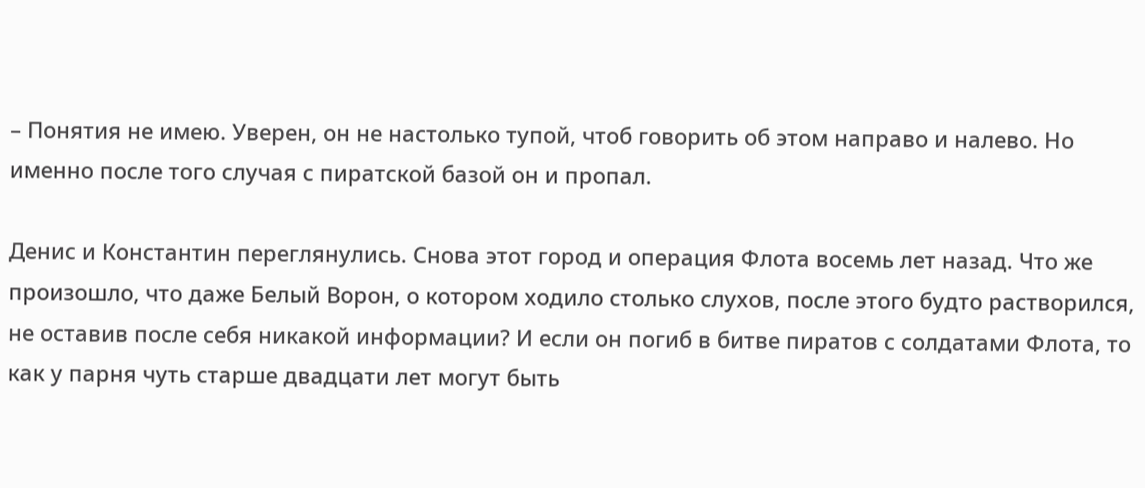– Понятия не имею. Уверен, он не настолько тупой, чтоб говорить об этом направо и налево. Но именно после того случая с пиратской базой он и пропал.

Денис и Константин переглянулись. Снова этот город и операция Флота восемь лет назад. Что же произошло, что даже Белый Ворон, о котором ходило столько слухов, после этого будто растворился, не оставив после себя никакой информации? И если он погиб в битве пиратов с солдатами Флота, то как у парня чуть старше двадцати лет могут быть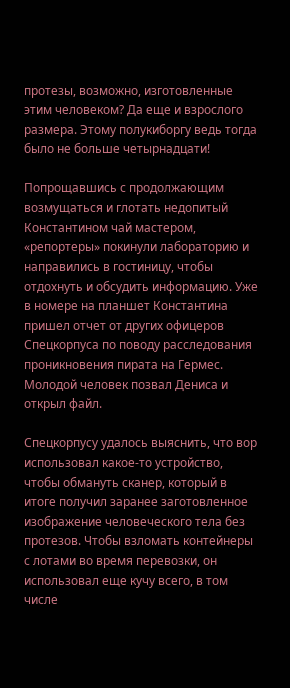протезы, возможно, изготовленные этим человеком? Да еще и взрослого размера. Этому полукиборгу ведь тогда было не больше четырнадцати!

Попрощавшись с продолжающим возмущаться и глотать недопитый Константином чай мастером, «репортеры» покинули лабораторию и направились в гостиницу, чтобы отдохнуть и обсудить информацию. Уже в номере на планшет Константина пришел отчет от других офицеров Спецкорпуса по поводу расследования проникновения пирата на Гермес. Молодой человек позвал Дениса и открыл файл.

Спецкорпусу удалось выяснить, что вор использовал какое-то устройство, чтобы обмануть сканер, который в итоге получил заранее заготовленное изображение человеческого тела без протезов. Чтобы взломать контейнеры с лотами во время перевозки, он использовал еще кучу всего, в том числе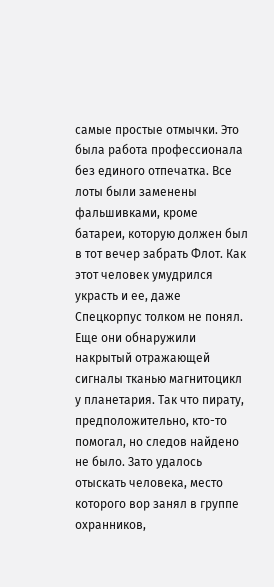самые простые отмычки. Это была работа профессионала без единого отпечатка. Все лоты были заменены фальшивками, кроме батареи, которую должен был в тот вечер забрать Флот. Как этот человек умудрился украсть и ее, даже Спецкорпус толком не понял. Еще они обнаружили накрытый отражающей сигналы тканью магнитоцикл у планетария. Так что пирату, предположительно, кто-то помогал, но следов найдено не было. Зато удалось отыскать человека, место которого вор занял в группе охранников,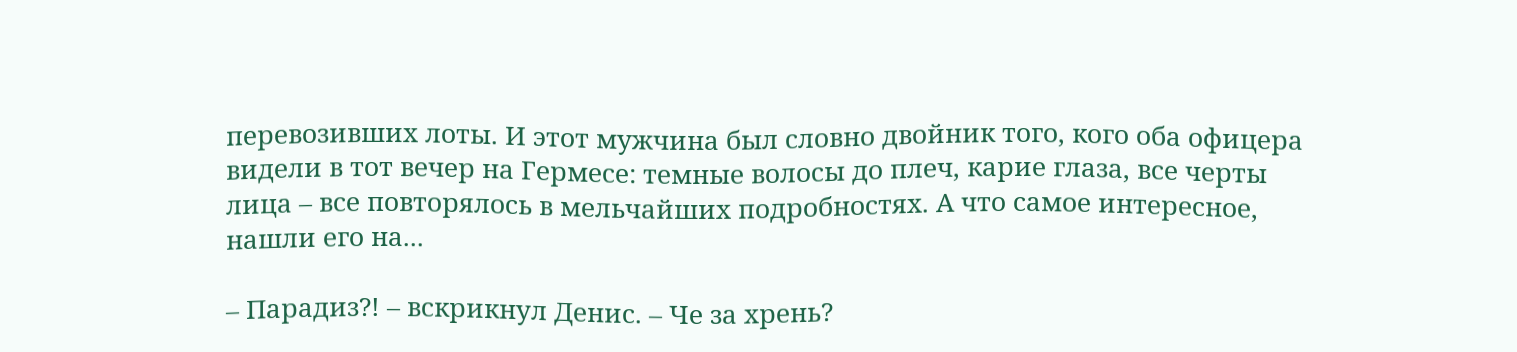перевозивших лоты. И этот мужчина был словно двойник того, кого оба офицера видели в тот вечер на Гермесе: темные волосы до плеч, карие глаза, все черты лица – все повторялось в мельчайших подробностях. А что самое интересное, нашли его на...

– Парадиз?! – вскрикнул Денис. – Че за хрень?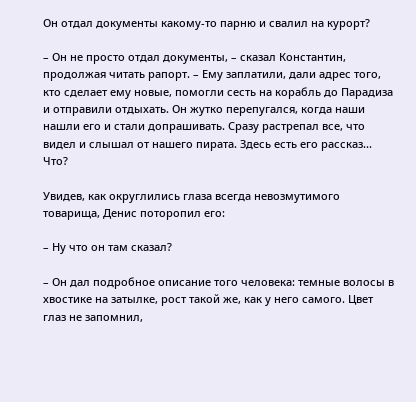Он отдал документы какому-то парню и свалил на курорт?

– Он не просто отдал документы, – сказал Константин, продолжая читать рапорт. – Ему заплатили, дали адрес того, кто сделает ему новые, помогли сесть на корабль до Парадиза и отправили отдыхать. Он жутко перепугался, когда наши нашли его и стали допрашивать. Сразу растрепал все, что видел и слышал от нашего пирата. Здесь есть его рассказ... Что?

Увидев, как округлились глаза всегда невозмутимого товарища, Денис поторопил его:

– Ну что он там сказал?

– Он дал подробное описание того человека: темные волосы в хвостике на затылке, рост такой же, как у него самого. Цвет глаз не запомнил,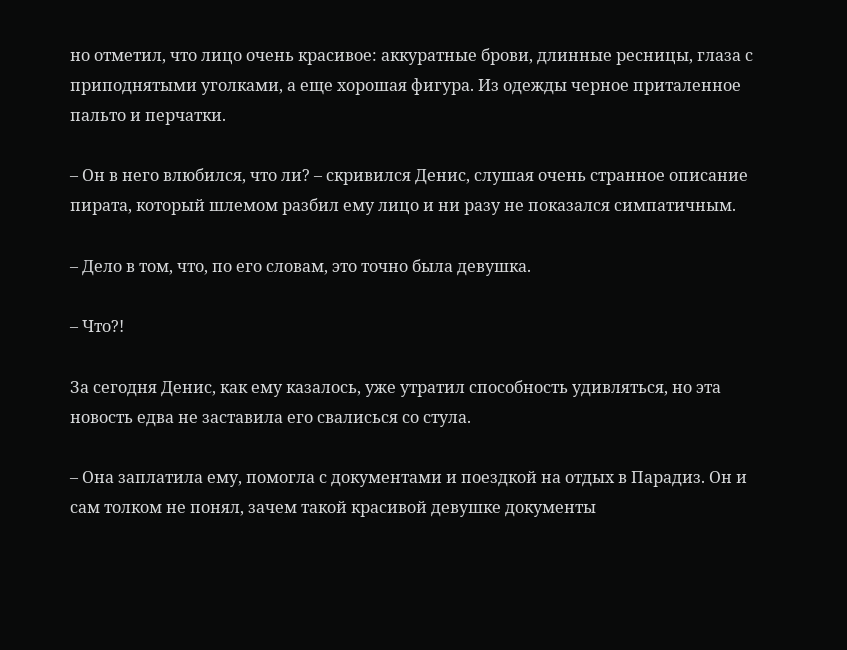но отметил, что лицо очень красивое: аккуратные брови, длинные ресницы, глаза с приподнятыми уголками, а еще хорошая фигура. Из одежды черное приталенное пальто и перчатки.

– Он в него влюбился, что ли? – скривился Денис, слушая очень странное описание пирата, который шлемом разбил ему лицо и ни разу не показался симпатичным.

– Дело в том, что, по его словам, это точно была девушка.

– Что?!

За сегодня Денис, как ему казалось, уже утратил способность удивляться, но эта новость едва не заставила его свалисься со стула.

– Она заплатила ему, помогла с документами и поездкой на отдых в Парадиз. Он и сам толком не понял, зачем такой красивой девушке документы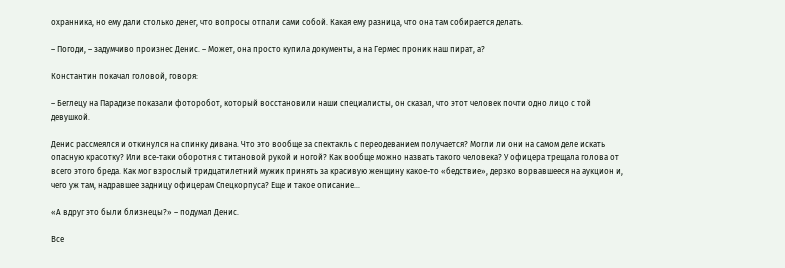охранника, но ему дали столько денег, что вопросы отпали сами собой. Какая ему разница, что она там собирается делать.

– Погоди, – задумчиво произнес Денис. – Может, она просто купила документы, а на Гермес проник наш пират, а?

Константин покачал головой, говоря:

– Беглецу на Парадизе показали фоторобот, который восстановили наши специалисты, он сказал, что этот человек почти одно лицо с той девушкой.

Денис рассмеялся и откинулся на спинку дивана. Что это вообще за спектакль с переодеванием получается? Могли ли они на самом деле искать опасную красотку? Или все-таки оборотня с титановой рукой и ногой? Как вообще можно назвать такого человека? У офицера трещала голова от всего этого бреда. Как мог взрослый тридцатилетний мужик принять за красивую женщину какое-то «бедствие», дерзко ворвавшееся на аукцион и, чего уж там, надравшее задницу офицерам Спецкорпуса? Еще и такое описание...

«А вдруг это были близнецы?» – подумал Денис.

Все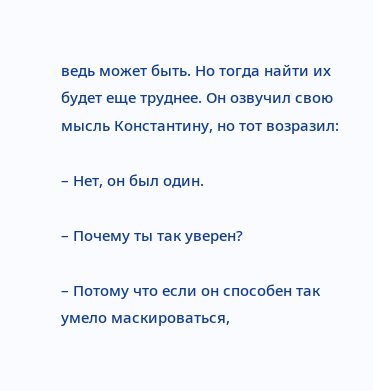ведь может быть. Но тогда найти их будет еще труднее. Он озвучил свою мысль Константину, но тот возразил:

– Нет, он был один.

– Почему ты так уверен?

– Потому что если он способен так умело маскироваться,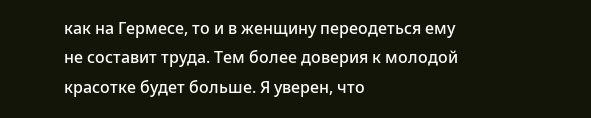как на Гермесе, то и в женщину переодеться ему не составит труда. Тем более доверия к молодой красотке будет больше. Я уверен, что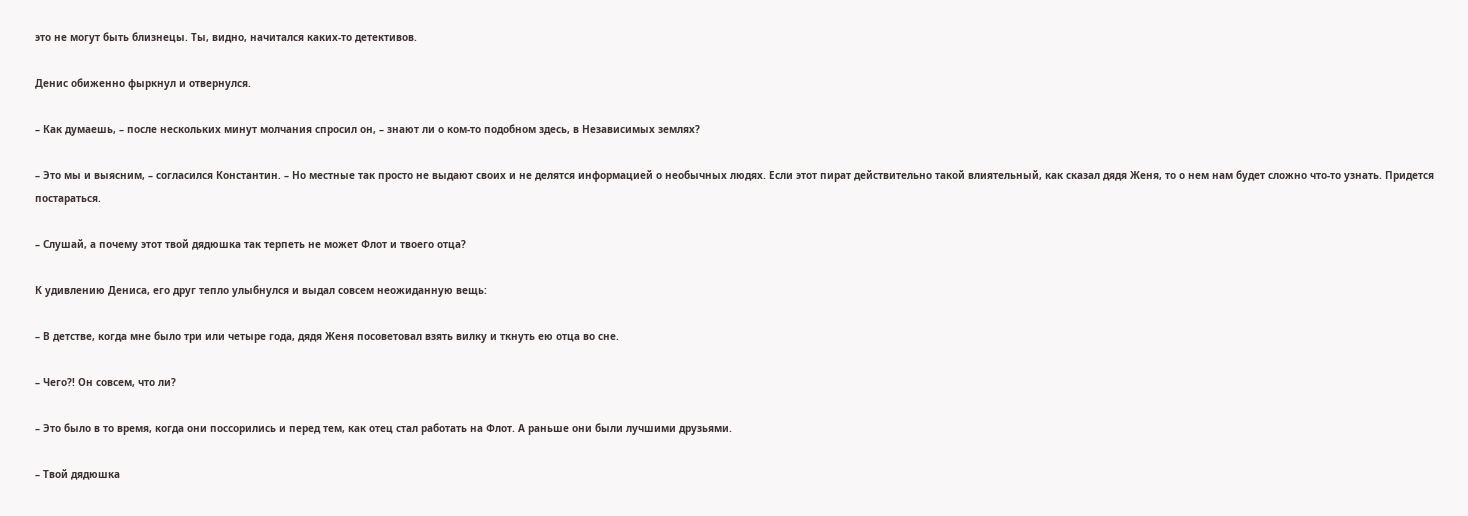это не могут быть близнецы. Ты, видно, начитался каких-то детективов.

Денис обиженно фыркнул и отвернулся.

– Как думаешь, – после нескольких минут молчания спросил он, – знают ли о ком-то подобном здесь, в Независимых землях?

– Это мы и выясним, – согласился Константин. – Но местные так просто не выдают своих и не делятся информацией о необычных людях. Если этот пират действительно такой влиятельный, как сказал дядя Женя, то о нем нам будет сложно что-то узнать. Придется постараться.

– Слушай, а почему этот твой дядюшка так терпеть не может Флот и твоего отца?

К удивлению Дениса, его друг тепло улыбнулся и выдал совсем неожиданную вещь:

– В детстве, когда мне было три или четыре года, дядя Женя посоветовал взять вилку и ткнуть ею отца во сне.

– Чего?! Он совсем, что ли?

– Это было в то время, когда они поссорились и перед тем, как отец стал работать на Флот. А раньше они были лучшими друзьями.

– Твой дядюшка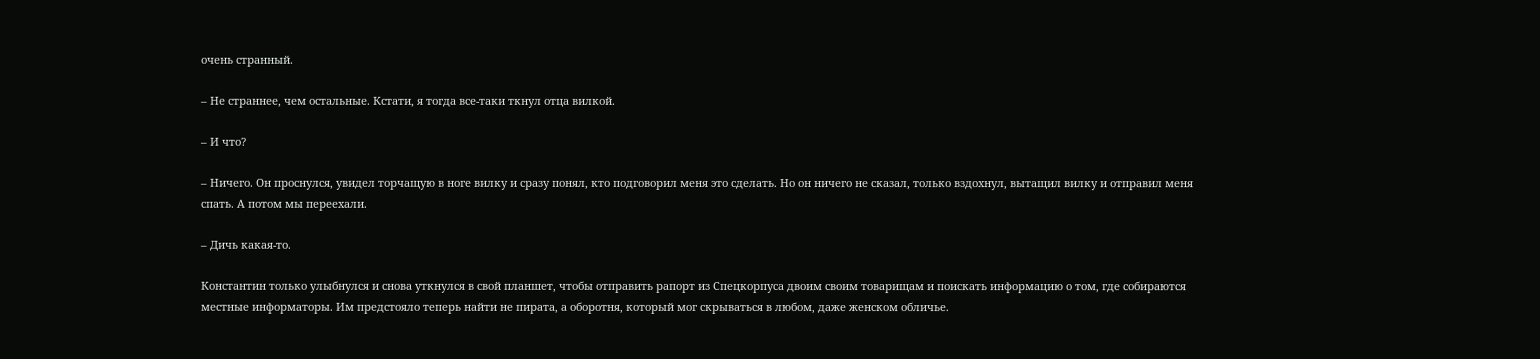очень странный.

– Не страннее, чем остальные. Кстати, я тогда все-таки ткнул отца вилкой.

– И что?

– Ничего. Он проснулся, увидел торчащую в ноге вилку и сразу понял, кто подговорил меня это сделать. Но он ничего не сказал, только вздохнул, вытащил вилку и отправил меня спать. А потом мы переехали.

– Дичь какая-то.

Константин только улыбнулся и снова уткнулся в свой планшет, чтобы отправить рапорт из Спецкорпуса двоим своим товарищам и поискать информацию о том, где собираются местные информаторы. Им предстояло теперь найти не пирата, а оборотня, который мог скрываться в любом, даже женском обличье.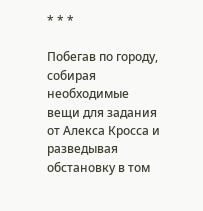* * *

Побегав по городу, собирая необходимые вещи для задания от Алекса Кросса и разведывая обстановку в том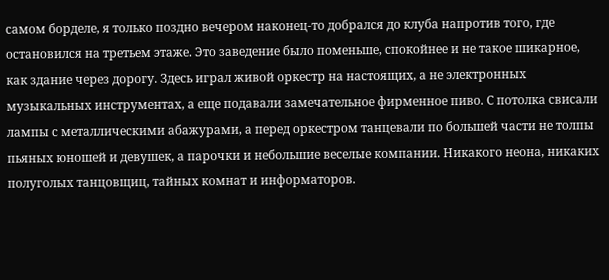самом борделе, я только поздно вечером наконец-то добрался до клуба напротив того, где остановился на третьем этаже. Это заведение было поменьше, спокойнее и не такое шикарное, как здание через дорогу. Здесь играл живой оркестр на настоящих, а не электронных музыкальных инструментах, а еще подавали замечательное фирменное пиво. С потолка свисали лампы с металлическими абажурами, а перед оркестром танцевали по большей части не толпы пьяных юношей и девушек, а парочки и небольшие веселые компании. Никакого неона, никаких полуголых танцовщиц, тайных комнат и информаторов.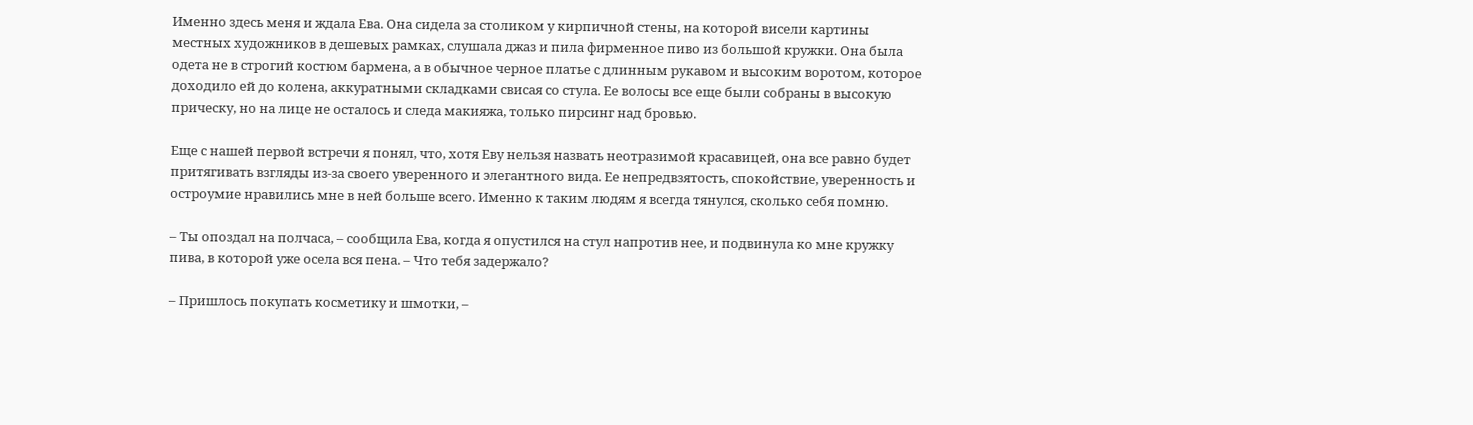Именно здесь меня и ждала Ева. Она сидела за столиком у кирпичной стены, на которой висели картины местных художников в дешевых рамках, слушала джаз и пила фирменное пиво из большой кружки. Она была одета не в строгий костюм бармена, а в обычное черное платье с длинным рукавом и высоким воротом, которое доходило ей до колена, аккуратными складками свисая со стула. Ее волосы все еще были собраны в высокую прическу, но на лице не осталось и следа макияжа, только пирсинг над бровью.

Еще с нашей первой встречи я понял, что, хотя Еву нельзя назвать неотразимой красавицей, она все равно будет притягивать взгляды из-за своего уверенного и элегантного вида. Ее непредвзятость, спокойствие, уверенность и остроумие нравились мне в ней больше всего. Именно к таким людям я всегда тянулся, сколько себя помню.

– Ты опоздал на полчаса, – сообщила Ева, когда я опустился на стул напротив нее, и подвинула ко мне кружку пива, в которой уже осела вся пена. – Что тебя задержало?

– Пришлось покупать косметику и шмотки, –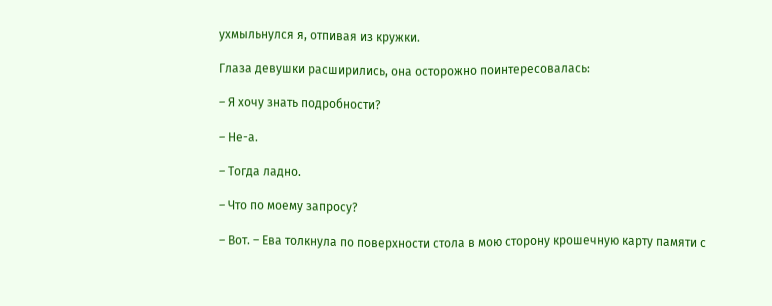ухмыльнулся я, отпивая из кружки.

Глаза девушки расширились, она осторожно поинтересовалась:

– Я хочу знать подробности?

– Не-а.

– Тогда ладно.

– Что по моему запросу?

– Вот. – Ева толкнула по поверхности стола в мою сторону крошечную карту памяти с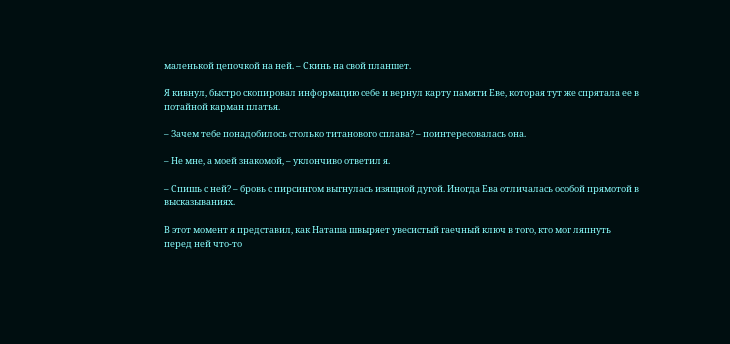маленькой цепочкой на ней. – Скинь на свой планшет.

Я кивнул, быстро скопировал информацию себе и вернул карту памяти Еве, которая тут же спрятала ее в потайной карман платья.

– Зачем тебе понадобилось столько титанового сплава? – поинтересовалась она.

– Не мне, а моей знакомой, – уклончиво ответил я.

– Спишь с ней? – бровь с пирсингом выгнулась изящной дугой. Иногда Ева отличалась особой прямотой в высказываниях.

В этот момент я представил, как Наташа швыряет увесистый гаечный ключ в того, кто мог ляпнуть перед ней что-то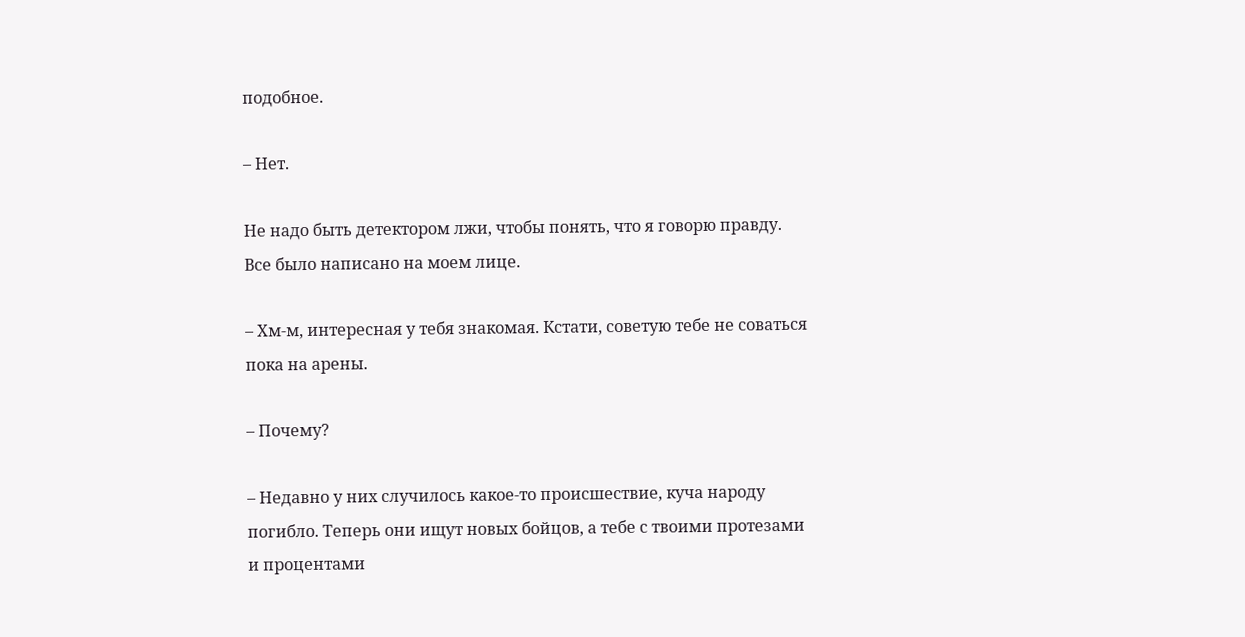подобное.

– Нет.

Не надо быть детектором лжи, чтобы понять, что я говорю правду. Все было написано на моем лице.

– Хм-м, интересная у тебя знакомая. Кстати, советую тебе не соваться пока на арены.

– Почему?

– Недавно у них случилось какое-то происшествие, куча народу погибло. Теперь они ищут новых бойцов, а тебе с твоими протезами и процентами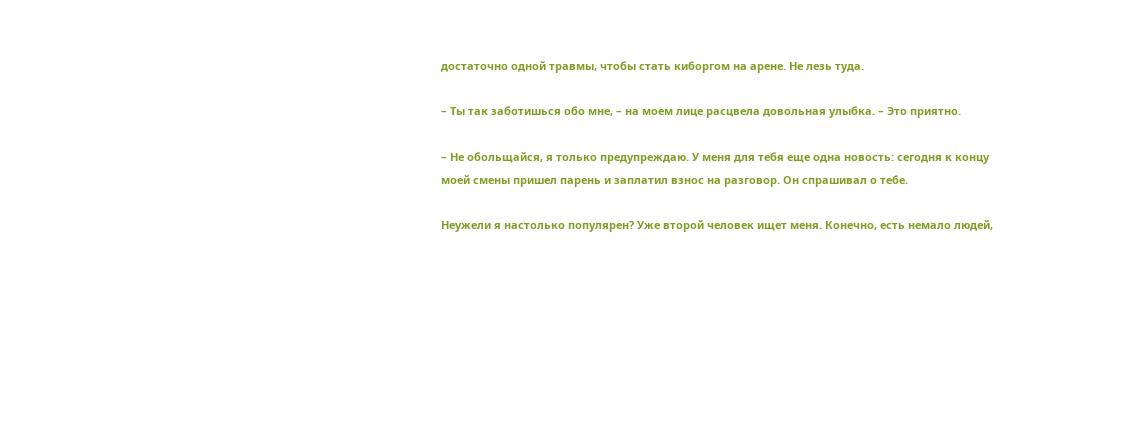достаточно одной травмы, чтобы стать киборгом на арене. Не лезь туда.

– Ты так заботишься обо мне, – на моем лице расцвела довольная улыбка. – Это приятно.

– Не обольщайся, я только предупреждаю. У меня для тебя еще одна новость: сегодня к концу моей смены пришел парень и заплатил взнос на разговор. Он спрашивал о тебе.

Неужели я настолько популярен? Уже второй человек ищет меня. Конечно, есть немало людей,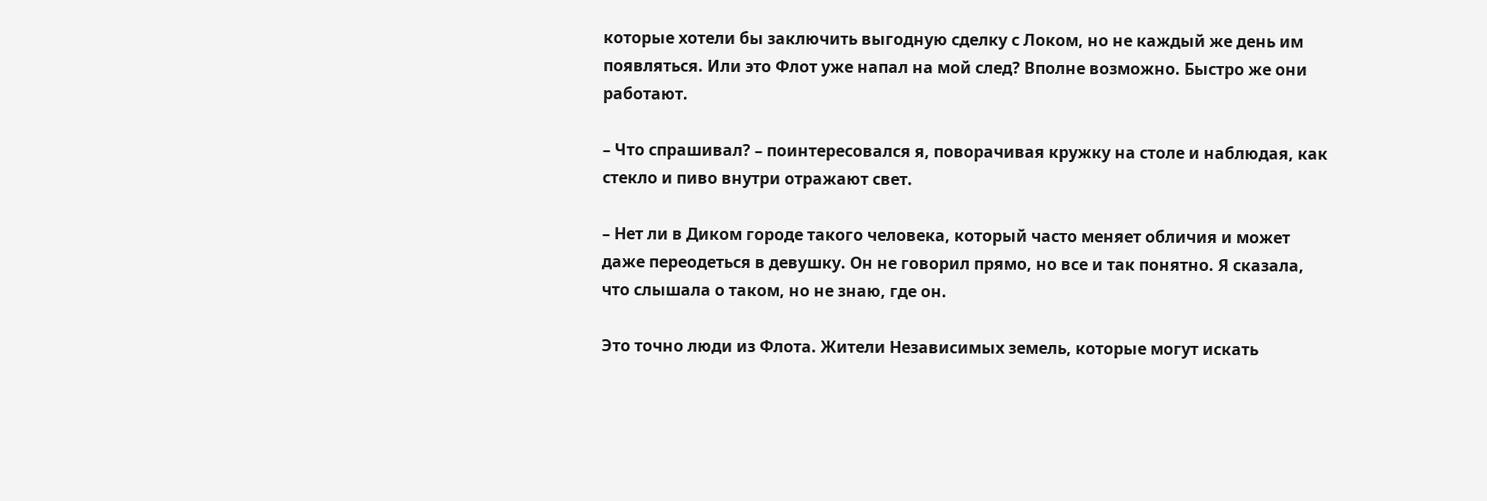которые хотели бы заключить выгодную сделку с Локом, но не каждый же день им появляться. Или это Флот уже напал на мой след? Вполне возможно. Быстро же они работают.

– Что спрашивал? – поинтересовался я, поворачивая кружку на столе и наблюдая, как стекло и пиво внутри отражают свет.

– Нет ли в Диком городе такого человека, который часто меняет обличия и может даже переодеться в девушку. Он не говорил прямо, но все и так понятно. Я сказала, что слышала о таком, но не знаю, где он.

Это точно люди из Флота. Жители Независимых земель, которые могут искать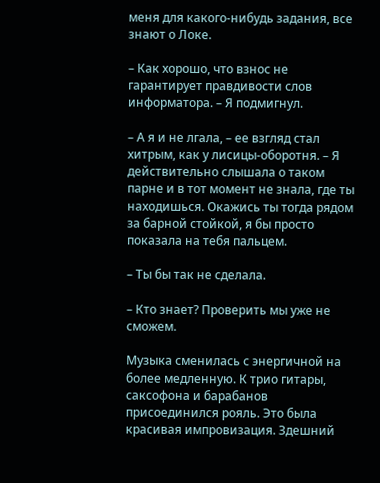меня для какого-нибудь задания, все знают о Локе.

– Как хорошо, что взнос не гарантирует правдивости слов информатора. – Я подмигнул.

– А я и не лгала, – ее взгляд стал хитрым, как у лисицы-оборотня. – Я действительно слышала о таком парне и в тот момент не знала, где ты находишься. Окажись ты тогда рядом за барной стойкой, я бы просто показала на тебя пальцем.

– Ты бы так не сделала.

– Кто знает? Проверить мы уже не сможем.

Музыка сменилась с энергичной на более медленную. К трио гитары, саксофона и барабанов присоединился рояль. Это была красивая импровизация. Здешний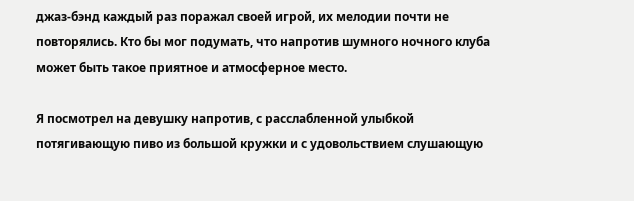джаз-бэнд каждый раз поражал своей игрой, их мелодии почти не повторялись. Кто бы мог подумать, что напротив шумного ночного клуба может быть такое приятное и атмосферное место.

Я посмотрел на девушку напротив, с расслабленной улыбкой потягивающую пиво из большой кружки и с удовольствием слушающую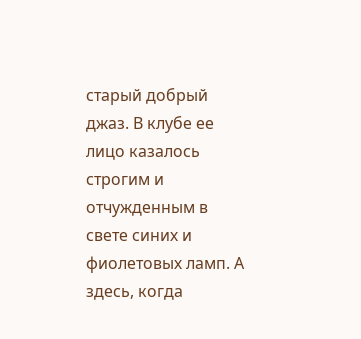старый добрый джаз. В клубе ее лицо казалось строгим и отчужденным в свете синих и фиолетовых ламп. А здесь, когда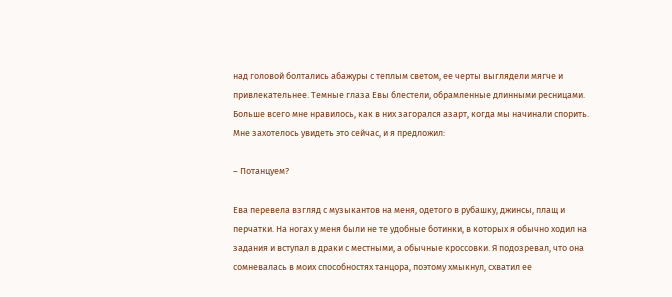над головой болтались абажуры с теплым светом, ее черты выглядели мягче и привлекательнее. Темные глаза Евы блестели, обрамленные длинными ресницами. Больше всего мне нравилось, как в них загорался азарт, когда мы начинали спорить. Мне захотелось увидеть это сейчас, и я предложил:

– Потанцуем?

Ева перевела взгляд с музыкантов на меня, одетого в рубашку, джинсы, плащ и перчатки. На ногах у меня были не те удобные ботинки, в которых я обычно ходил на задания и вступал в драки с местными, а обычные кроссовки. Я подозревал, что она сомневалась в моих способностях танцора, поэтому хмыкнул, схватил ее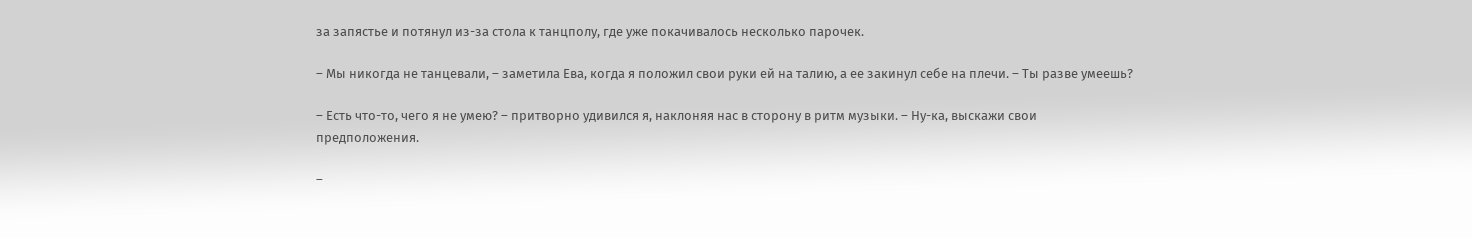за запястье и потянул из-за стола к танцполу, где уже покачивалось несколько парочек.

– Мы никогда не танцевали, – заметила Ева, когда я положил свои руки ей на талию, а ее закинул себе на плечи. – Ты разве умеешь?

– Есть что-то, чего я не умею? – притворно удивился я, наклоняя нас в сторону в ритм музыки. – Ну-ка, выскажи свои предположения.

–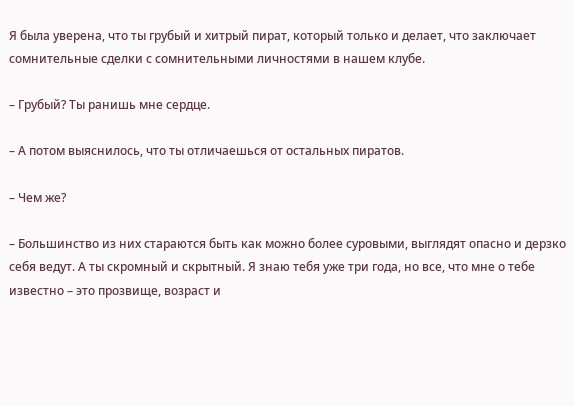Я была уверена, что ты грубый и хитрый пират, который только и делает, что заключает сомнительные сделки с сомнительными личностями в нашем клубе.

– Грубый? Ты ранишь мне сердце.

– А потом выяснилось, что ты отличаешься от остальных пиратов.

– Чем же?

– Большинство из них стараются быть как можно более суровыми, выглядят опасно и дерзко себя ведут. А ты скромный и скрытный. Я знаю тебя уже три года, но все, что мне о тебе известно – это прозвище, возраст и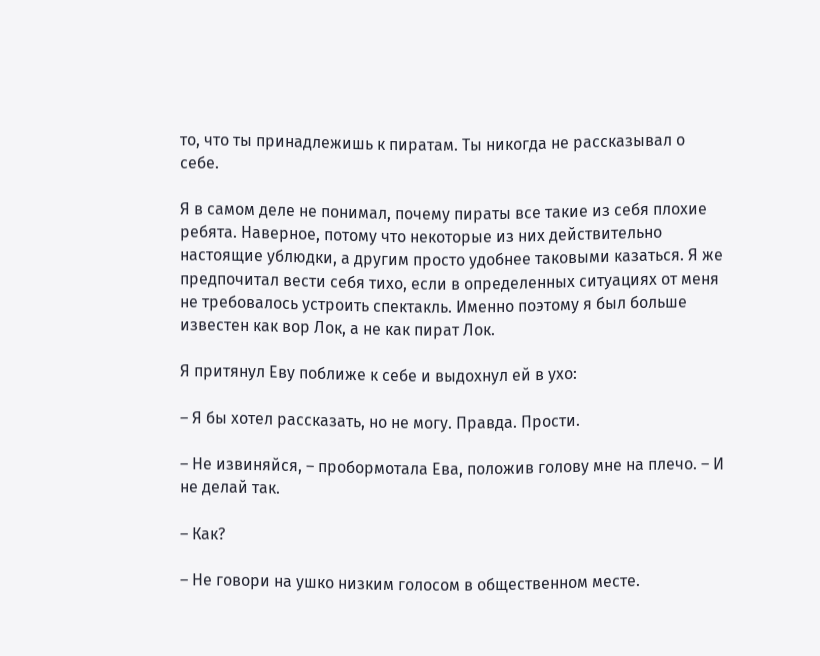то, что ты принадлежишь к пиратам. Ты никогда не рассказывал о себе.

Я в самом деле не понимал, почему пираты все такие из себя плохие ребята. Наверное, потому что некоторые из них действительно настоящие ублюдки, а другим просто удобнее таковыми казаться. Я же предпочитал вести себя тихо, если в определенных ситуациях от меня не требовалось устроить спектакль. Именно поэтому я был больше известен как вор Лок, а не как пират Лок.

Я притянул Еву поближе к себе и выдохнул ей в ухо:

– Я бы хотел рассказать, но не могу. Правда. Прости.

– Не извиняйся, – пробормотала Ева, положив голову мне на плечо. – И не делай так.

– Как?

– Не говори на ушко низким голосом в общественном месте.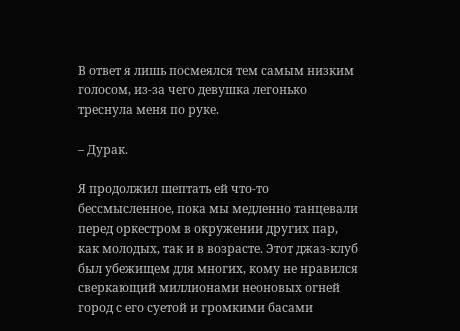В ответ я лишь посмеялся тем самым низким голосом, из-за чего девушка легонько треснула меня по руке.

– Дурак.

Я продолжил шептать ей что-то бессмысленное, пока мы медленно танцевали перед оркестром в окружении других пар, как молодых, так и в возрасте. Этот джаз-клуб был убежищем для многих, кому не нравился сверкающий миллионами неоновых огней город с его суетой и громкими басами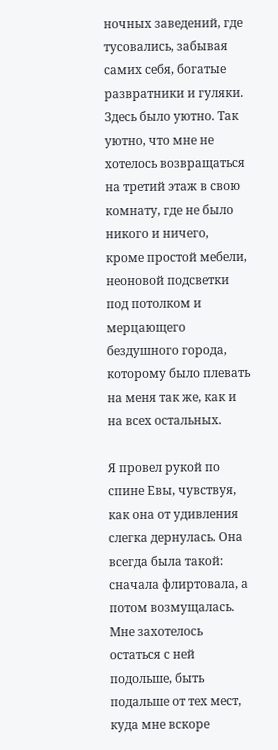ночных заведений, где тусовались, забывая самих себя, богатые развратники и гуляки. Здесь было уютно. Так уютно, что мне не хотелось возвращаться на третий этаж в свою комнату, где не было никого и ничего, кроме простой мебели, неоновой подсветки под потолком и мерцающего бездушного города, которому было плевать на меня так же, как и на всех остальных.

Я провел рукой по спине Евы, чувствуя, как она от удивления слегка дернулась. Она всегда была такой: сначала флиртовала, а потом возмущалась. Мне захотелось остаться с ней подольше, быть подальше от тех мест, куда мне вскоре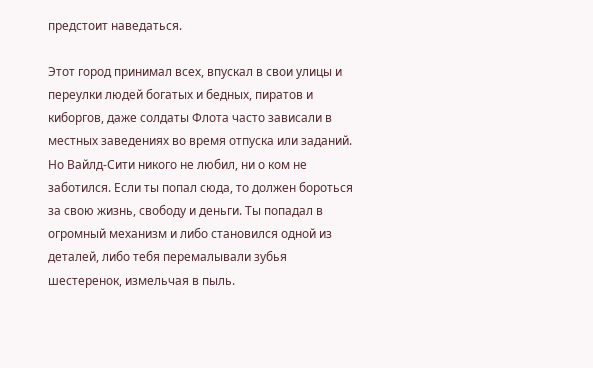предстоит наведаться.

Этот город принимал всех, впускал в свои улицы и переулки людей богатых и бедных, пиратов и киборгов, даже солдаты Флота часто зависали в местных заведениях во время отпуска или заданий. Но Вайлд-Сити никого не любил, ни о ком не заботился. Если ты попал сюда, то должен бороться за свою жизнь, свободу и деньги. Ты попадал в огромный механизм и либо становился одной из деталей, либо тебя перемалывали зубья шестеренок, измельчая в пыль.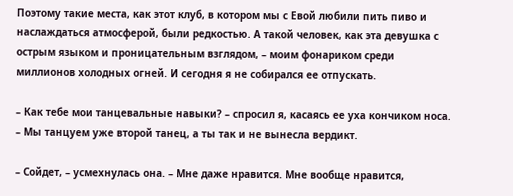Поэтому такие места, как этот клуб, в котором мы с Евой любили пить пиво и наслаждаться атмосферой, были редкостью. А такой человек, как эта девушка с острым языком и проницательным взглядом, – моим фонариком среди миллионов холодных огней. И сегодня я не собирался ее отпускать.

– Как тебе мои танцевальные навыки? – спросил я, касаясь ее уха кончиком носа. – Мы танцуем уже второй танец, а ты так и не вынесла вердикт.

– Сойдет, – усмехнулась она. – Мне даже нравится. Мне вообще нравится,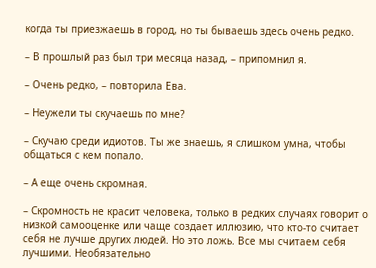когда ты приезжаешь в город, но ты бываешь здесь очень редко.

– В прошлый раз был три месяца назад, – припомнил я.

– Очень редко, – повторила Ева.

– Неужели ты скучаешь по мне?

– Скучаю среди идиотов. Ты же знаешь, я слишком умна, чтобы общаться с кем попало.

– А еще очень скромная.

– Скромность не красит человека, только в редких случаях говорит о низкой самооценке или чаще создает иллюзию, что кто-то считает себя не лучше других людей. Но это ложь. Все мы считаем себя лучшими. Необязательно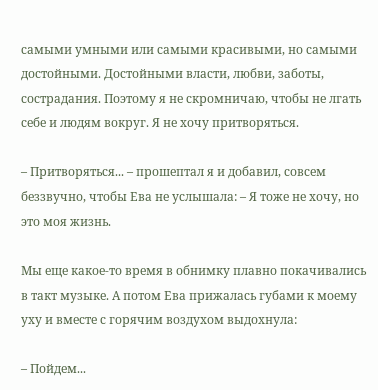самыми умными или самыми красивыми, но самыми достойными. Достойными власти, любви, заботы, сострадания. Поэтому я не скромничаю, чтобы не лгать себе и людям вокруг. Я не хочу притворяться.

– Притворяться... – прошептал я и добавил, совсем беззвучно, чтобы Ева не услышала: – Я тоже не хочу, но это моя жизнь.

Мы еще какое-то время в обнимку плавно покачивались в такт музыке. А потом Ева прижалась губами к моему уху и вместе с горячим воздухом выдохнула:

– Пойдем...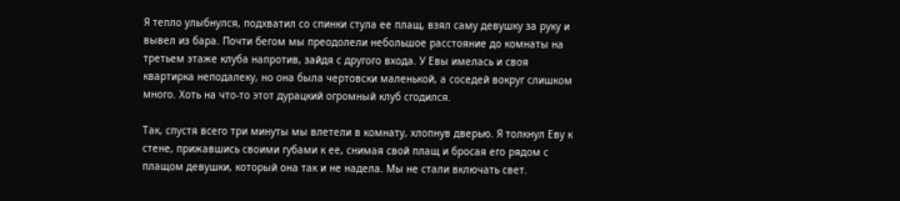Я тепло улыбнулся, подхватил со спинки стула ее плащ, взял саму девушку за руку и вывел из бара. Почти бегом мы преодолели небольшое расстояние до комнаты на третьем этаже клуба напротив, зайдя с другого входа. У Евы имелась и своя квартирка неподалеку, но она была чертовски маленькой, а соседей вокруг слишком много. Хоть на что-то этот дурацкий огромный клуб сгодился.

Так, спустя всего три минуты мы влетели в комнату, хлопнув дверью. Я толкнул Еву к стене, прижавшись своими губами к ее, снимая свой плащ и бросая его рядом с плащом девушки, который она так и не надела. Мы не стали включать свет.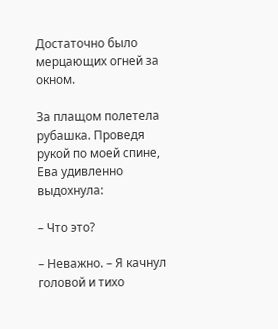Достаточно было мерцающих огней за окном.

За плащом полетела рубашка. Проведя рукой по моей спине, Ева удивленно выдохнула:

– Что это?

– Неважно. – Я качнул головой и тихо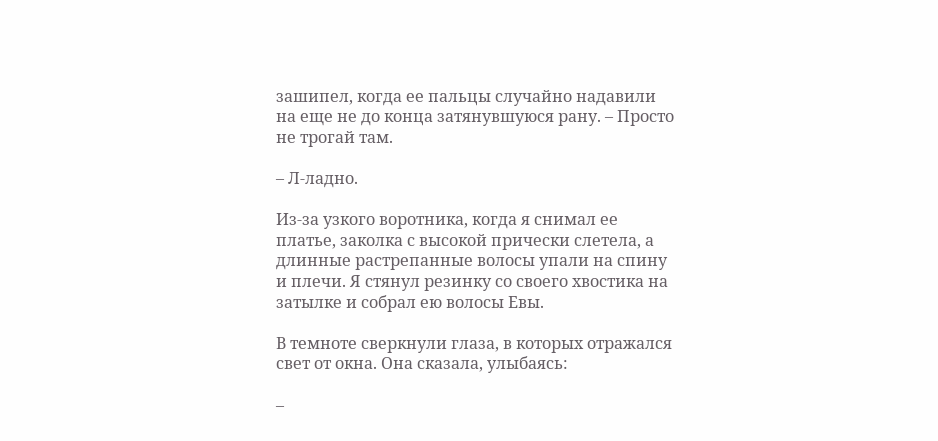зашипел, когда ее пальцы случайно надавили на еще не до конца затянувшуюся рану. – Просто не трогай там.

– Л-ладно.

Из-за узкого воротника, когда я снимал ее платье, заколка с высокой прически слетела, а длинные растрепанные волосы упали на спину и плечи. Я стянул резинку со своего хвостика на затылке и собрал ею волосы Евы.

В темноте сверкнули глаза, в которых отражался свет от окна. Она сказала, улыбаясь:

–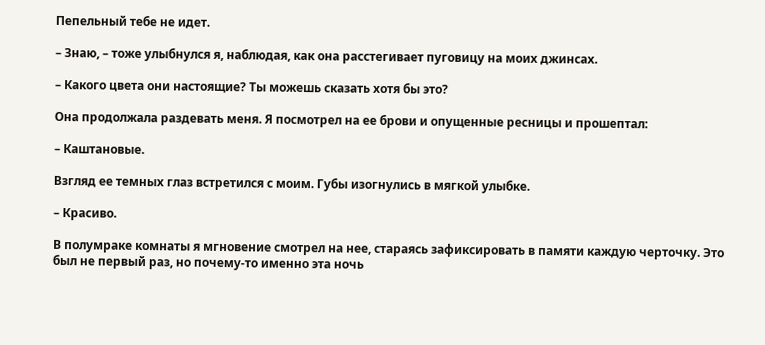Пепельный тебе не идет.

– Знаю, – тоже улыбнулся я, наблюдая, как она расстегивает пуговицу на моих джинсах.

– Какого цвета они настоящие? Ты можешь сказать хотя бы это?

Она продолжала раздевать меня. Я посмотрел на ее брови и опущенные ресницы и прошептал:

– Каштановые.

Взгляд ее темных глаз встретился с моим. Губы изогнулись в мягкой улыбке.

– Красиво.

В полумраке комнаты я мгновение смотрел на нее, стараясь зафиксировать в памяти каждую черточку. Это был не первый раз, но почему-то именно эта ночь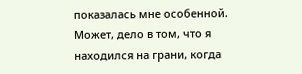показалась мне особенной. Может, дело в том, что я находился на грани, когда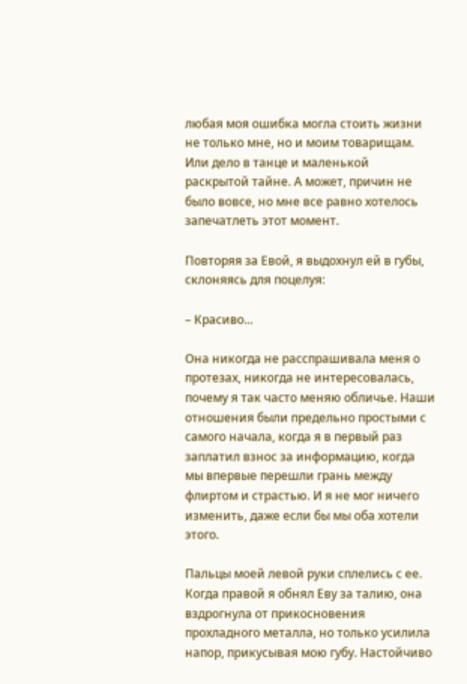любая моя ошибка могла стоить жизни не только мне, но и моим товарищам. Или дело в танце и маленькой раскрытой тайне. А может, причин не было вовсе, но мне все равно хотелось запечатлеть этот момент.

Повторяя за Евой, я выдохнул ей в губы, склоняясь для поцелуя:

– Красиво...

Она никогда не расспрашивала меня о протезах, никогда не интересовалась, почему я так часто меняю обличье. Наши отношения были предельно простыми с самого начала, когда я в первый раз заплатил взнос за информацию, когда мы впервые перешли грань между флиртом и страстью. И я не мог ничего изменить, даже если бы мы оба хотели этого.

Пальцы моей левой руки сплелись с ее. Когда правой я обнял Еву за талию, она вздрогнула от прикосновения прохладного металла, но только усилила напор, прикусывая мою губу. Настойчиво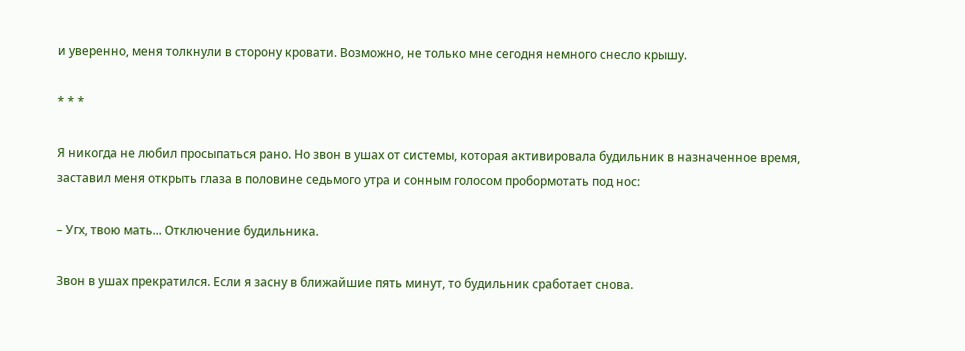и уверенно, меня толкнули в сторону кровати. Возможно, не только мне сегодня немного снесло крышу.

* * *

Я никогда не любил просыпаться рано. Но звон в ушах от системы, которая активировала будильник в назначенное время, заставил меня открыть глаза в половине седьмого утра и сонным голосом пробормотать под нос:

– Угх, твою мать... Отключение будильника.

Звон в ушах прекратился. Если я засну в ближайшие пять минут, то будильник сработает снова.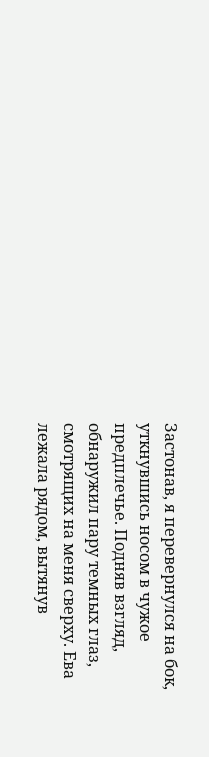Застонав, я перевернулся на бок, уткнувшись носом в чужое предплечье. Подняв взгляд, обнаружил пару темных глаз, смотрящих на меня сверху. Ева лежала рядом, вытянув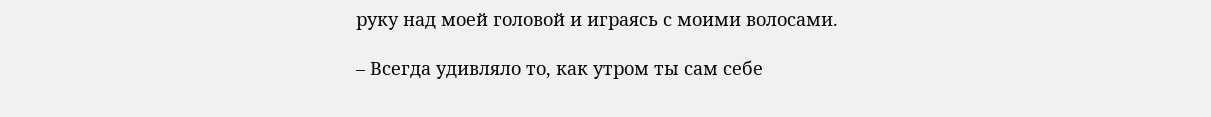руку над моей головой и играясь с моими волосами.

– Всегда удивляло то, как утром ты сам себе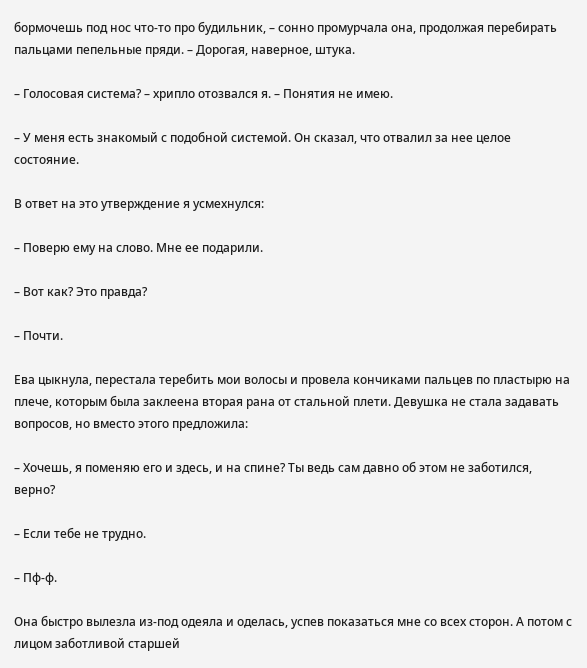бормочешь под нос что-то про будильник, – сонно промурчала она, продолжая перебирать пальцами пепельные пряди. – Дорогая, наверное, штука.

– Голосовая система? – хрипло отозвался я. – Понятия не имею.

– У меня есть знакомый с подобной системой. Он сказал, что отвалил за нее целое состояние.

В ответ на это утверждение я усмехнулся:

– Поверю ему на слово. Мне ее подарили.

– Вот как? Это правда?

– Почти.

Ева цыкнула, перестала теребить мои волосы и провела кончиками пальцев по пластырю на плече, которым была заклеена вторая рана от стальной плети. Девушка не стала задавать вопросов, но вместо этого предложила:

– Хочешь, я поменяю его и здесь, и на спине? Ты ведь сам давно об этом не заботился, верно?

– Если тебе не трудно.

– Пф-ф.

Она быстро вылезла из-под одеяла и оделась, успев показаться мне со всех сторон. А потом с лицом заботливой старшей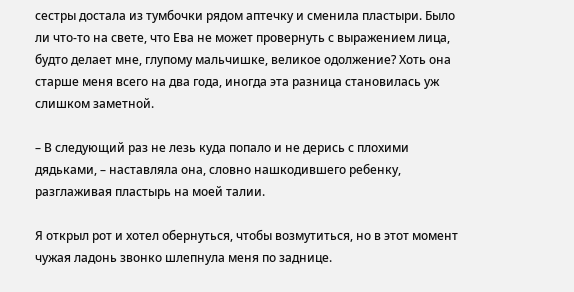сестры достала из тумбочки рядом аптечку и сменила пластыри. Было ли что-то на свете, что Ева не может провернуть с выражением лица, будто делает мне, глупому мальчишке, великое одолжение? Хоть она старше меня всего на два года, иногда эта разница становилась уж слишком заметной.

– В следующий раз не лезь куда попало и не дерись с плохими дядьками, – наставляла она, словно нашкодившего ребенку, разглаживая пластырь на моей талии.

Я открыл рот и хотел обернуться, чтобы возмутиться, но в этот момент чужая ладонь звонко шлепнула меня по заднице.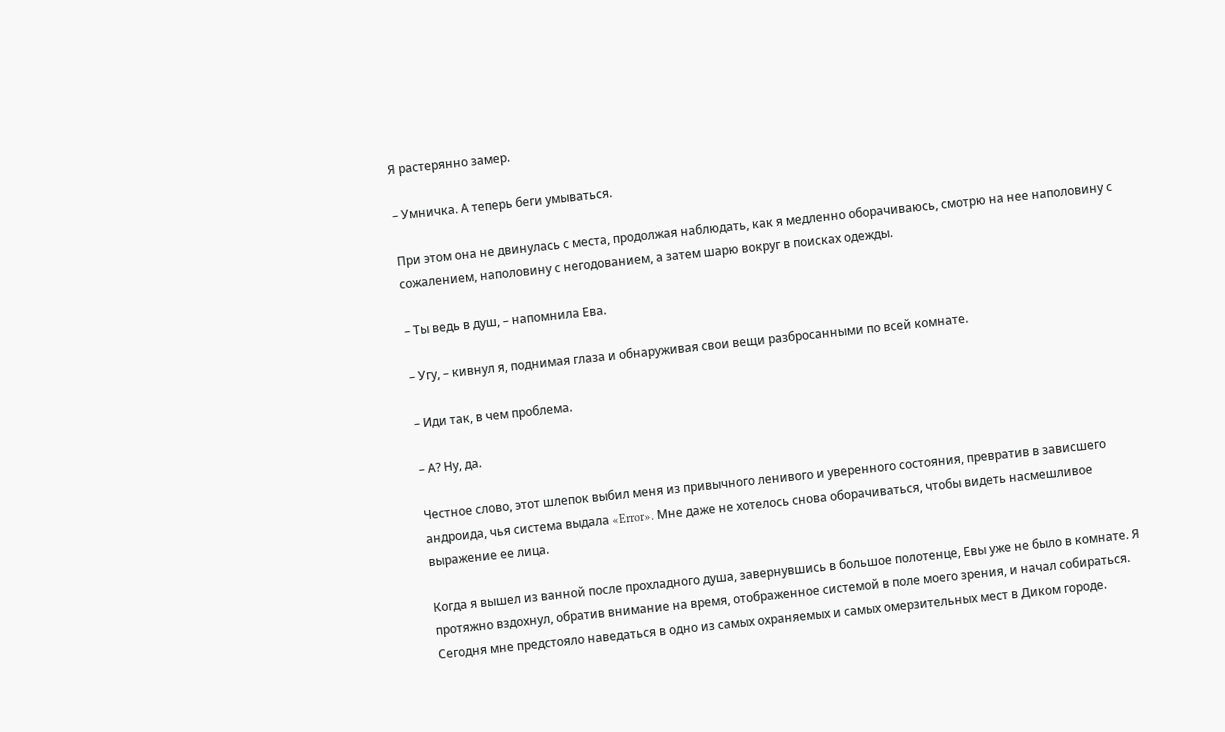Я растерянно замер.

– Умничка. А теперь беги умываться.

При этом она не двинулась с места, продолжая наблюдать, как я медленно оборачиваюсь, смотрю на нее наполовину с сожалением, наполовину с негодованием, а затем шарю вокруг в поисках одежды.

– Ты ведь в душ, – напомнила Ева.

– Угу, – кивнул я, поднимая глаза и обнаруживая свои вещи разбросанными по всей комнате.

– Иди так, в чем проблема.

– А? Ну, да.

Честное слово, этот шлепок выбил меня из привычного ленивого и уверенного состояния, превратив в зависшего андроида, чья система выдала «Error». Мне даже не хотелось снова оборачиваться, чтобы видеть насмешливое выражение ее лица.

Когда я вышел из ванной после прохладного душа, завернувшись в большое полотенце, Евы уже не было в комнате. Я протяжно вздохнул, обратив внимание на время, отображенное системой в поле моего зрения, и начал собираться. Сегодня мне предстояло наведаться в одно из самых охраняемых и самых омерзительных мест в Диком городе.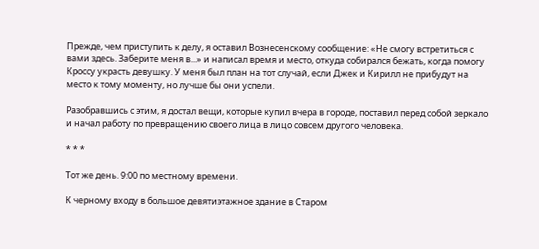Прежде, чем приступить к делу, я оставил Вознесенскому сообщение: «Не смогу встретиться с вами здесь. Заберите меня в...» и написал время и место, откуда собирался бежать, когда помогу Кроссу украсть девушку. У меня был план на тот случай, если Джек и Кирилл не прибудут на место к тому моменту, но лучше бы они успели.

Разобравшись с этим, я достал вещи, которые купил вчера в городе, поставил перед собой зеркало и начал работу по превращению своего лица в лицо совсем другого человека.

* * *

Тот же день. 9:00 по местному времени.

К черному входу в большое девятиэтажное здание в Старом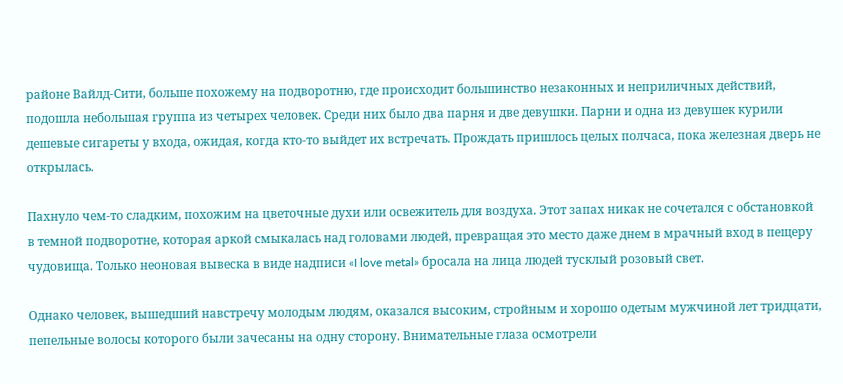районе Вайлд-Сити, больше похожему на подворотню, где происходит большинство незаконных и неприличных действий, подошла небольшая группа из четырех человек. Среди них было два парня и две девушки. Парни и одна из девушек курили дешевые сигареты у входа, ожидая, когда кто-то выйдет их встречать. Прождать пришлось целых полчаса, пока железная дверь не открылась.

Пахнуло чем-то сладким, похожим на цветочные духи или освежитель для воздуха. Этот запах никак не сочетался с обстановкой в темной подворотне, которая аркой смыкалась над головами людей, превращая это место даже днем в мрачный вход в пещеру чудовища. Только неоновая вывеска в виде надписи «I love metal» бросала на лица людей тусклый розовый свет.

Однако человек, вышедший навстречу молодым людям, оказался высоким, стройным и хорошо одетым мужчиной лет тридцати, пепельные волосы которого были зачесаны на одну сторону. Внимательные глаза осмотрели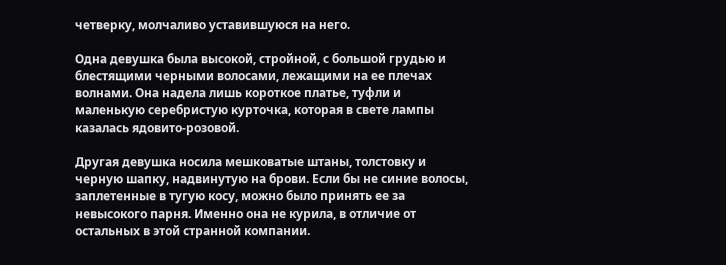четверку, молчаливо уставившуюся на него.

Одна девушка была высокой, стройной, с большой грудью и блестящими черными волосами, лежащими на ее плечах волнами. Она надела лишь короткое платье, туфли и маленькую серебристую курточка, которая в свете лампы казалась ядовито-розовой.

Другая девушка носила мешковатые штаны, толстовку и черную шапку, надвинутую на брови. Если бы не синие волосы, заплетенные в тугую косу, можно было принять ее за невысокого парня. Именно она не курила, в отличие от остальных в этой странной компании.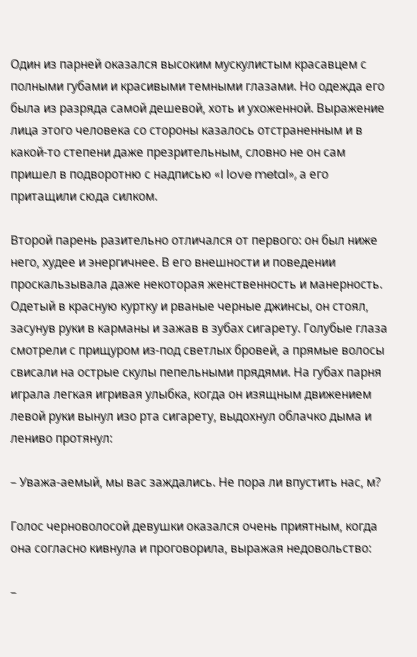Один из парней оказался высоким мускулистым красавцем с полными губами и красивыми темными глазами. Но одежда его была из разряда самой дешевой, хоть и ухоженной. Выражение лица этого человека со стороны казалось отстраненным и в какой-то степени даже презрительным, словно не он сам пришел в подворотню с надписью «I love metal», а его притащили сюда силком.

Второй парень разительно отличался от первого: он был ниже него, худее и энергичнее. В его внешности и поведении проскальзывала даже некоторая женственность и манерность. Одетый в красную куртку и рваные черные джинсы, он стоял, засунув руки в карманы и зажав в зубах сигарету. Голубые глаза смотрели с прищуром из-под светлых бровей, а прямые волосы свисали на острые скулы пепельными прядями. На губах парня играла легкая игривая улыбка, когда он изящным движением левой руки вынул изо рта сигарету, выдохнул облачко дыма и лениво протянул:

– Уважа-аемый, мы вас заждались. Не пора ли впустить нас, м?

Голос черноволосой девушки оказался очень приятным, когда она согласно кивнула и проговорила, выражая недовольство:

–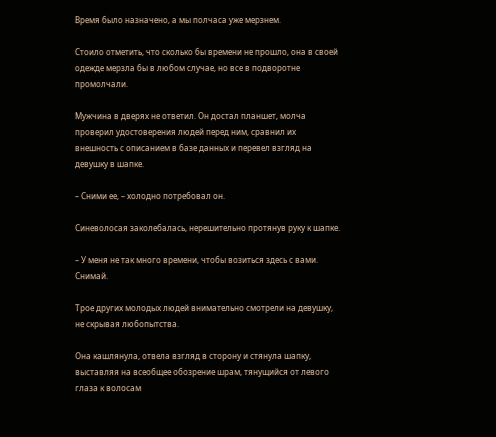Время было назначено, а мы полчаса уже мерзнем.

Стоило отметить, что сколько бы времени не прошло, она в своей одежде мерзла бы в любом случае, но все в подворотне промолчали.

Мужчина в дверях не ответил. Он достал планшет, молча проверил удостоверения людей перед ним, сравнил их внешность с описанием в базе данных и перевел взгляд на девушку в шапке.

– Сними ее, – холодно потребовал он.

Синеволосая заколебалась, нерешительно протянув руку к шапке.

– У меня не так много времени, чтобы возиться здесь с вами. Снимай.

Трое других молодых людей внимательно смотрели на девушку, не скрывая любопытства.

Она кашлянула, отвела взгляд в сторону и стянула шапку, выставляя на всеобщее обозрение шрам, тянущийся от левого глаза к волосам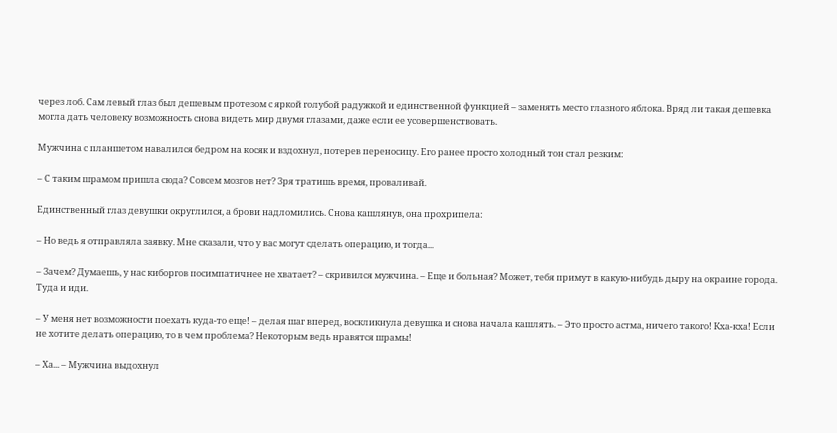через лоб. Сам левый глаз был дешевым протезом с яркой голубой радужкой и единственной функцией – заменять место глазного яблока. Вряд ли такая дешевка могла дать человеку возможность снова видеть мир двумя глазами, даже если ее усовершенствовать.

Мужчина с планшетом навалился бедром на косяк и вздохнул, потерев переносицу. Его ранее просто холодный тон стал резким:

– С таким шрамом пришла сюда? Совсем мозгов нет? Зря тратишь время, проваливай.

Единственный глаз девушки округлился, а брови надломились. Снова кашлянув, она прохрипела:

– Но ведь я отправляла заявку. Мне сказали, что у вас могут сделать операцию, и тогда...

– Зачем? Думаешь, у нас киборгов посимпатичнее не хватает? – скривился мужчина. – Еще и больная? Может, тебя примут в какую-нибудь дыру на окраине города. Туда и иди.

– У меня нет возможности поехать куда-то еще! – делая шаг вперед, воскликнула девушка и снова начала кашлять. – Это просто астма, ничего такого! Кха-кха! Если не хотите делать операцию, то в чем проблема? Некоторым ведь нравятся шрамы!

– Ха... – Мужчина выдохнул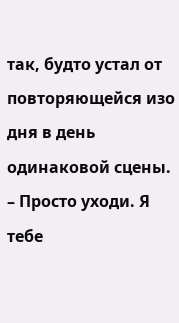так, будто устал от повторяющейся изо дня в день одинаковой сцены. – Просто уходи. Я тебе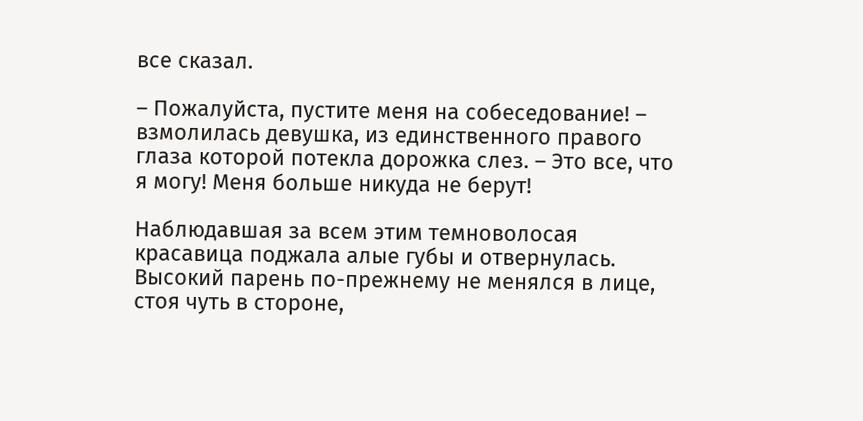все сказал.

– Пожалуйста, пустите меня на собеседование! – взмолилась девушка, из единственного правого глаза которой потекла дорожка слез. – Это все, что я могу! Меня больше никуда не берут!

Наблюдавшая за всем этим темноволосая красавица поджала алые губы и отвернулась. Высокий парень по-прежнему не менялся в лице, стоя чуть в стороне,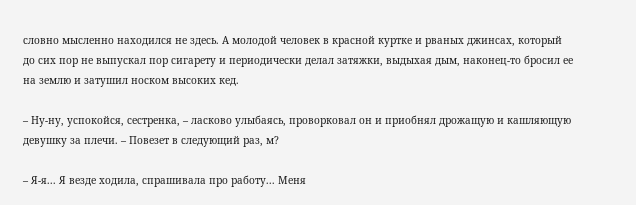словно мысленно находился не здесь. А молодой человек в красной куртке и рваных джинсах, который до сих пор не выпускал пор сигарету и периодически делал затяжки, выдыхая дым, наконец-то бросил ее на землю и затушил носком высоких кед.

– Ну-ну, успокойся, сестренка, – ласково улыбаясь, проворковал он и приобнял дрожащую и кашляющую девушку за плечи. – Повезет в следующий раз, м?

– Я-я... Я везде ходила, спрашивала про работу... Меня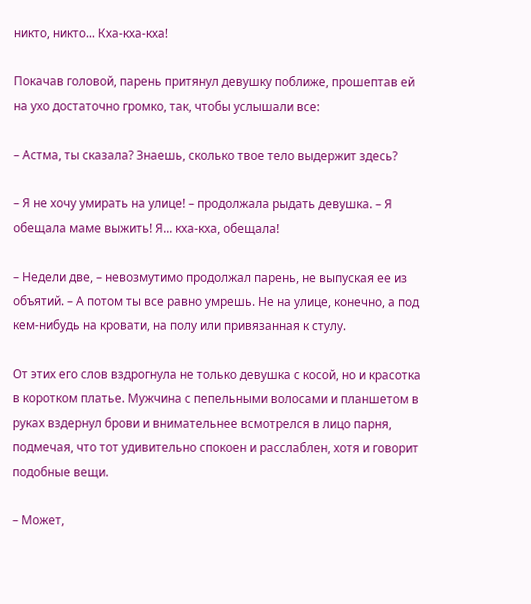никто, никто... Кха-кха-кха!

Покачав головой, парень притянул девушку поближе, прошептав ей на ухо достаточно громко, так, чтобы услышали все:

– Астма, ты сказала? Знаешь, сколько твое тело выдержит здесь?

– Я не хочу умирать на улице! – продолжала рыдать девушка. – Я обещала маме выжить! Я... кха-кха, обещала!

– Недели две, – невозмутимо продолжал парень, не выпуская ее из объятий. – А потом ты все равно умрешь. Не на улице, конечно, а под кем-нибудь на кровати, на полу или привязанная к стулу.

От этих его слов вздрогнула не только девушка с косой, но и красотка в коротком платье. Мужчина с пепельными волосами и планшетом в руках вздернул брови и внимательнее всмотрелся в лицо парня, подмечая, что тот удивительно спокоен и расслаблен, хотя и говорит подобные вещи.

– Может,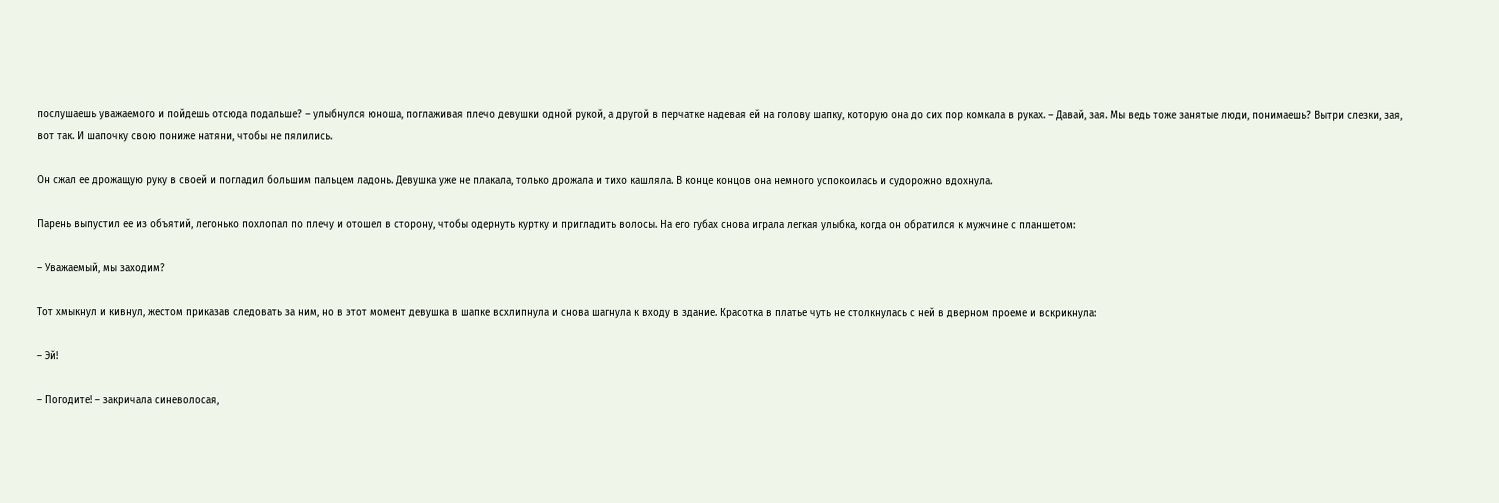послушаешь уважаемого и пойдешь отсюда подальше? – улыбнулся юноша, поглаживая плечо девушки одной рукой, а другой в перчатке надевая ей на голову шапку, которую она до сих пор комкала в руках. – Давай, зая. Мы ведь тоже занятые люди, понимаешь? Вытри слезки, зая, вот так. И шапочку свою пониже натяни, чтобы не пялились.

Он сжал ее дрожащую руку в своей и погладил большим пальцем ладонь. Девушка уже не плакала, только дрожала и тихо кашляла. В конце концов она немного успокоилась и судорожно вдохнула.

Парень выпустил ее из объятий, легонько похлопал по плечу и отошел в сторону, чтобы одернуть куртку и пригладить волосы. На его губах снова играла легкая улыбка, когда он обратился к мужчине с планшетом:

– Уважаемый, мы заходим?

Тот хмыкнул и кивнул, жестом приказав следовать за ним, но в этот момент девушка в шапке всхлипнула и снова шагнула к входу в здание. Красотка в платье чуть не столкнулась с ней в дверном проеме и вскрикнула:

– Эй!

– Погодите! – закричала синеволосая,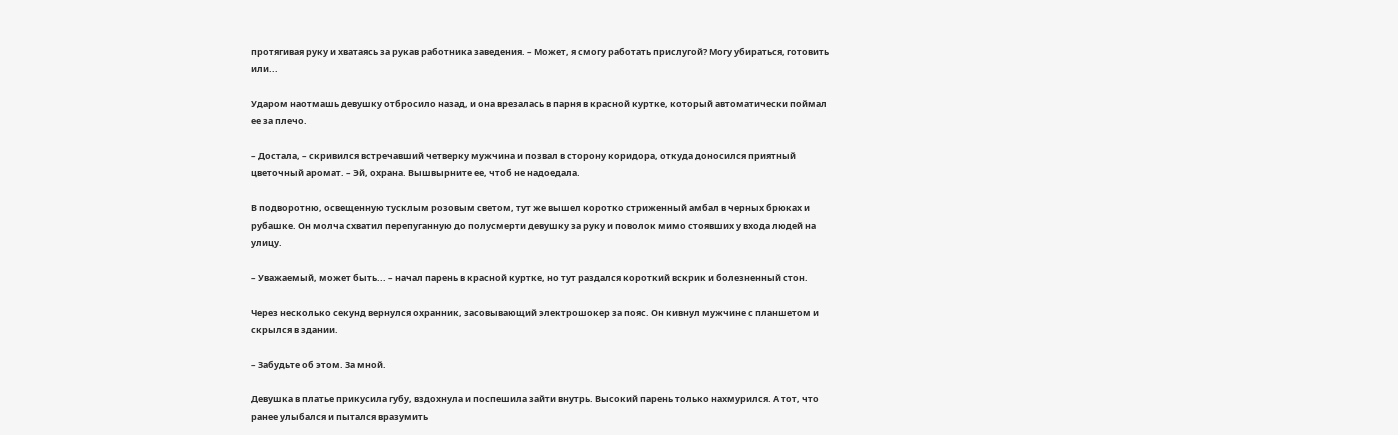протягивая руку и хватаясь за рукав работника заведения. – Может, я смогу работать прислугой? Могу убираться, готовить или...

Ударом наотмашь девушку отбросило назад, и она врезалась в парня в красной куртке, который автоматически поймал ее за плечо.

– Достала, – скривился встречавший четверку мужчина и позвал в сторону коридора, откуда доносился приятный цветочный аромат. – Эй, охрана. Вышвырните ее, чтоб не надоедала.

В подворотню, освещенную тусклым розовым светом, тут же вышел коротко стриженный амбал в черных брюках и рубашке. Он молча схватил перепуганную до полусмерти девушку за руку и поволок мимо стоявших у входа людей на улицу.

– Уважаемый, может быть... – начал парень в красной куртке, но тут раздался короткий вскрик и болезненный стон.

Через несколько секунд вернулся охранник, засовывающий электрошокер за пояс. Он кивнул мужчине с планшетом и скрылся в здании.

– Забудьте об этом. За мной.

Девушка в платье прикусила губу, вздохнула и поспешила зайти внутрь. Высокий парень только нахмурился. А тот, что ранее улыбался и пытался вразумить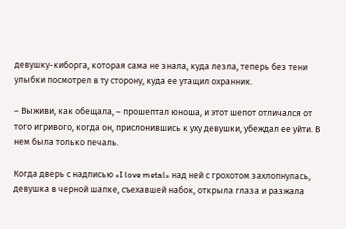девушку-киборга, которая сама не знала, куда лезла, теперь без тени улыбки посмотрел в ту сторону, куда ее утащил охранник.

– Выживи, как обещала, – прошептал юноша, и этот шепот отличался от того игривого, когда он, прислонившись к уху девушки, убеждал ее уйти. В нем была только печаль.

Когда дверь с надписью «I love metal» над ней с грохотом захлопнулась, девушка в черной шапке, съехавшей набок, открыла глаза и разжала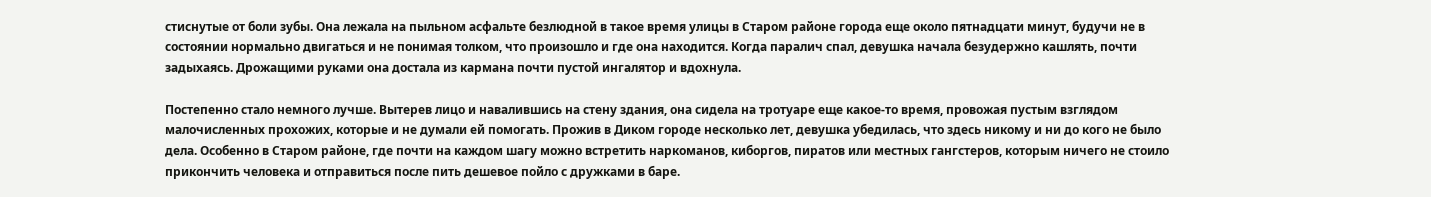стиснутые от боли зубы. Она лежала на пыльном асфальте безлюдной в такое время улицы в Старом районе города еще около пятнадцати минут, будучи не в состоянии нормально двигаться и не понимая толком, что произошло и где она находится. Когда паралич спал, девушка начала безудержно кашлять, почти задыхаясь. Дрожащими руками она достала из кармана почти пустой ингалятор и вдохнула.

Постепенно стало немного лучше. Вытерев лицо и навалившись на стену здания, она сидела на тротуаре еще какое-то время, провожая пустым взглядом малочисленных прохожих, которые и не думали ей помогать. Прожив в Диком городе несколько лет, девушка убедилась, что здесь никому и ни до кого не было дела. Особенно в Старом районе, где почти на каждом шагу можно встретить наркоманов, киборгов, пиратов или местных гангстеров, которым ничего не стоило прикончить человека и отправиться после пить дешевое пойло с дружками в баре.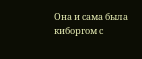Она и сама была киборгом с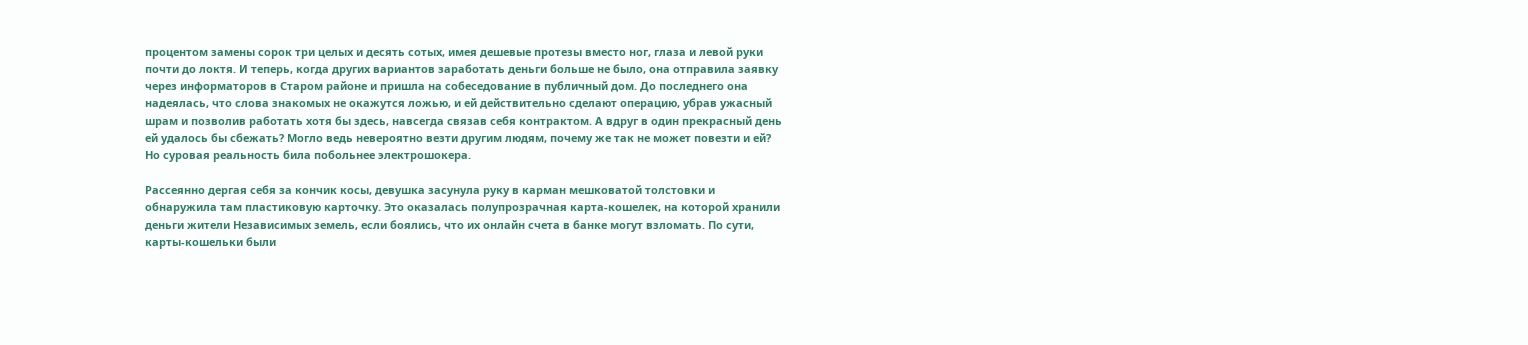процентом замены сорок три целых и десять сотых, имея дешевые протезы вместо ног, глаза и левой руки почти до локтя. И теперь, когда других вариантов заработать деньги больше не было, она отправила заявку через информаторов в Старом районе и пришла на собеседование в публичный дом. До последнего она надеялась, что слова знакомых не окажутся ложью, и ей действительно сделают операцию, убрав ужасный шрам и позволив работать хотя бы здесь, навсегда связав себя контрактом. А вдруг в один прекрасный день ей удалось бы сбежать? Могло ведь невероятно везти другим людям, почему же так не может повезти и ей? Но суровая реальность била побольнее электрошокера.

Рассеянно дергая себя за кончик косы, девушка засунула руку в карман мешковатой толстовки и обнаружила там пластиковую карточку. Это оказалась полупрозрачная карта-кошелек, на которой хранили деньги жители Независимых земель, если боялись, что их онлайн счета в банке могут взломать. По сути, карты-кошельки были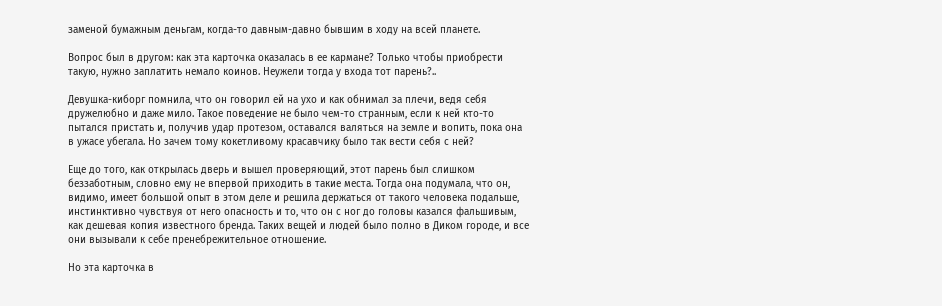заменой бумажным деньгам, когда-то давным-давно бывшим в ходу на всей планете.

Вопрос был в другом: как эта карточка оказалась в ее кармане? Только чтобы приобрести такую, нужно заплатить немало коинов. Неужели тогда у входа тот парень?..

Девушка-киборг помнила, что он говорил ей на ухо и как обнимал за плечи, ведя себя дружелюбно и даже мило. Такое поведение не было чем-то странным, если к ней кто-то пытался пристать и, получив удар протезом, оставался валяться на земле и вопить, пока она в ужасе убегала. Но зачем тому кокетливому красавчику было так вести себя с ней?

Еще до того, как открылась дверь и вышел проверяющий, этот парень был слишком беззаботным, словно ему не впервой приходить в такие места. Тогда она подумала, что он, видимо, имеет большой опыт в этом деле и решила держаться от такого человека подальше, инстинктивно чувствуя от него опасность и то, что он с ног до головы казался фальшивым, как дешевая копия известного бренда. Таких вещей и людей было полно в Диком городе, и все они вызывали к себе пренебрежительное отношение.

Но эта карточка в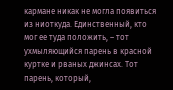кармане никак не могла появиться из ниоткуда. Единственный, кто мог ее туда положить, – тот ухмыляющийся парень в красной куртке и рваных джинсах. Тот парень, который,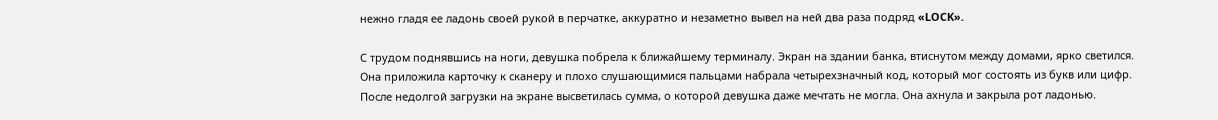нежно гладя ее ладонь своей рукой в перчатке, аккуратно и незаметно вывел на ней два раза подряд «LOCK».

С трудом поднявшись на ноги, девушка побрела к ближайшему терминалу. Экран на здании банка, втиснутом между домами, ярко светился. Она приложила карточку к сканеру и плохо слушающимися пальцами набрала четырехзначный код, который мог состоять из букв или цифр. После недолгой загрузки на экране высветилась сумма, о которой девушка даже мечтать не могла. Она ахнула и закрыла рот ладонью.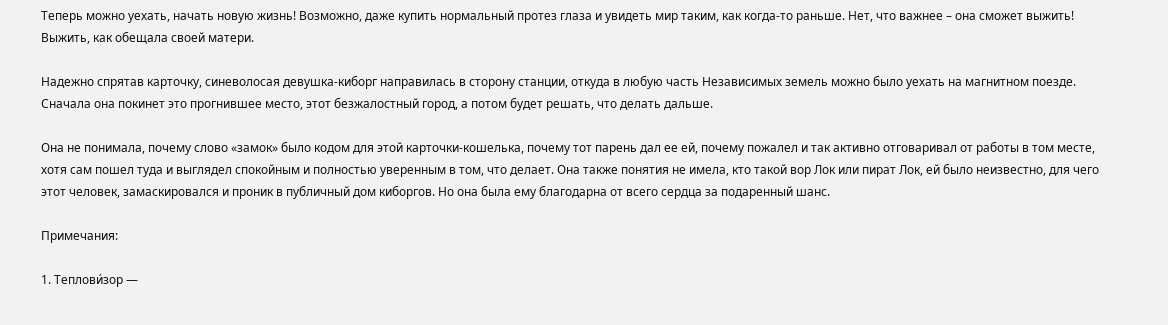Теперь можно уехать, начать новую жизнь! Возможно, даже купить нормальный протез глаза и увидеть мир таким, как когда-то раньше. Нет, что важнее – она сможет выжить! Выжить, как обещала своей матери.

Надежно спрятав карточку, синеволосая девушка-киборг направилась в сторону станции, откуда в любую часть Независимых земель можно было уехать на магнитном поезде. Сначала она покинет это прогнившее место, этот безжалостный город, а потом будет решать, что делать дальше.

Она не понимала, почему слово «замок» было кодом для этой карточки-кошелька, почему тот парень дал ее ей, почему пожалел и так активно отговаривал от работы в том месте, хотя сам пошел туда и выглядел спокойным и полностью уверенным в том, что делает. Она также понятия не имела, кто такой вор Лок или пират Лок, ей было неизвестно, для чего этот человек, замаскировался и проник в публичный дом киборгов. Но она была ему благодарна от всего сердца за подаренный шанс.

Примечания:

1. Теплови́зор —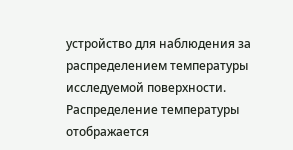устройство для наблюдения за распределением температуры исследуемой поверхности. Распределение температуры отображается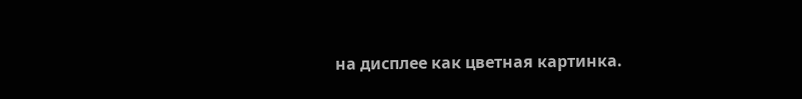на дисплее как цветная картинка.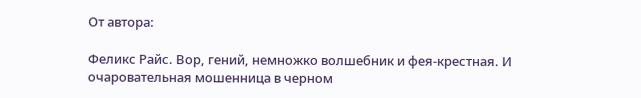От автора:

Феликс Райс. Вор, гений, немножко волшебник и фея-крестная. И очаровательная мошенница в черном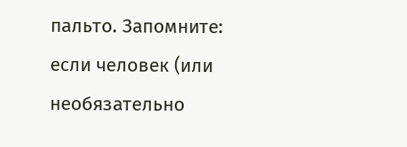пальто. Запомните: если человек (или необязательно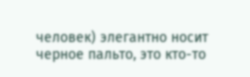человек) элегантно носит черное пальто, это кто-то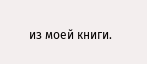из моей книги.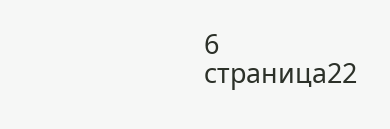6 страница22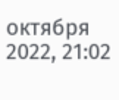октября 2022, 21:02